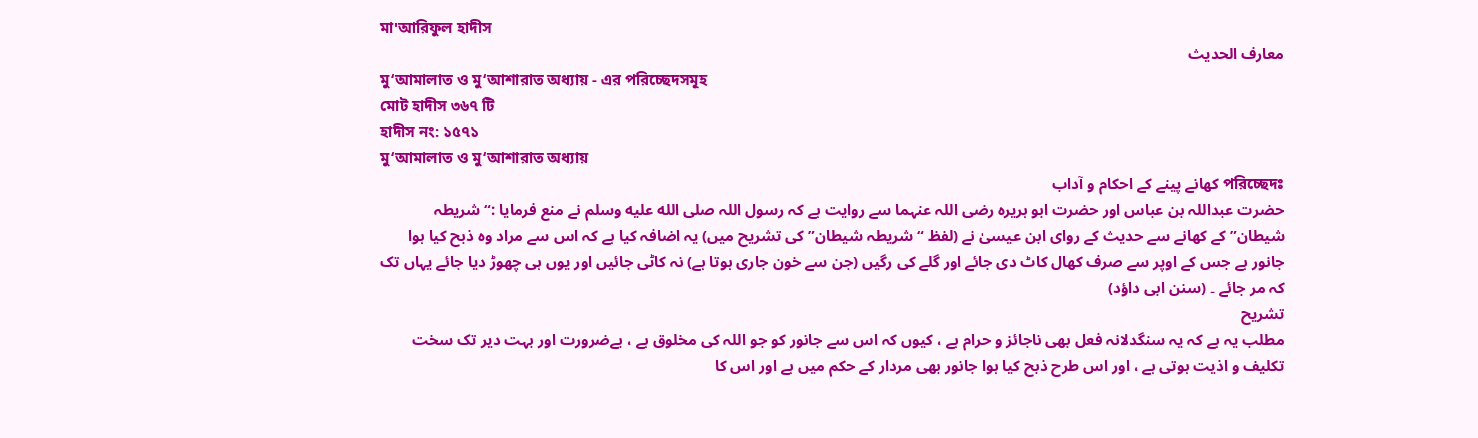মা'আরিফুল হাদীস
معارف الحديث
মু‘আমালাত ও মু‘আশারাত অধ্যায় - এর পরিচ্ছেদসমূহ
মোট হাদীস ৩৬৭ টি
হাদীস নং: ১৫৭১
মু‘আমালাত ও মু‘আশারাত অধ্যায়
পরিচ্ছেদঃ کھانے پینے کے احکام و آداب
حضرت عبداللہ بن عباس اور حضرت ابو ہریرہ رضی اللہ عنہما سے روایت ہے کہ رسول اللہ صلى الله عليه وسلم نے منع فرمایا :“شریطہ شیطان” کے کھانے سے حدیث کے روای ابن عیسیٰ نے (لفظ “شریطہ شیطان” کی تشریح میں) یہ اضافہ کیا ہے کہ اس سے مراد وہ ذبح کیا ہوا جانور ہے جس کے اوپر سے صرف کھال کاٹ دی جائے اور گلے کی رگیں (جن سے خون جاری ہوتا ہے) نہ کاٹی جائیں اور یوں ہی چھوڑ دیا جائے یہاں تک کہ مر جائے ۔ (سنن ابی داؤد)
تشریح
مطلب یہ ہے کہ یہ سنگدلانہ فعل بھی ناجائز و حرام ہے ، کیوں کہ اس سے جانور کو جو اللہ کی مخلوق ہے ، بےضرورت اور بہت دیر تک سخت تکلیف و اذیت ہوتی ہے ، اور اس طرح ذبح کیا ہوا جانور بھی مردار کے حکم میں ہے اور اس کا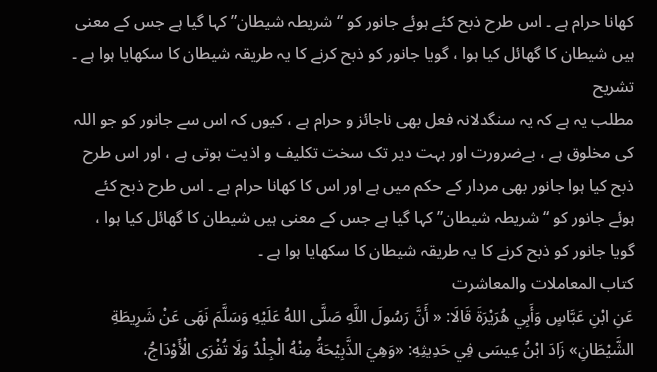کھانا حرام ہے ۔ اس طرح ذبح کئے ہوئے جانور کو “شریطہ شیطان” کہا گیا ہے جس کے معنی ہیں شیطان کا گھائل کیا ہوا ، گویا جانور کو ذبح کرنے کا یہ طریقہ شیطان کا سکھایا ہوا ہے ۔
تشریح
مطلب یہ ہے کہ یہ سنگدلانہ فعل بھی ناجائز و حرام ہے ، کیوں کہ اس سے جانور کو جو اللہ کی مخلوق ہے ، بےضرورت اور بہت دیر تک سخت تکلیف و اذیت ہوتی ہے ، اور اس طرح ذبح کیا ہوا جانور بھی مردار کے حکم میں ہے اور اس کا کھانا حرام ہے ۔ اس طرح ذبح کئے ہوئے جانور کو “شریطہ شیطان” کہا گیا ہے جس کے معنی ہیں شیطان کا گھائل کیا ہوا ، گویا جانور کو ذبح کرنے کا یہ طریقہ شیطان کا سکھایا ہوا ہے ۔
کتاب المعاملات والمعاشرت
عَنِ ابْنِ عَبَّاسٍ وَأَبِي هُرَيْرَةَ قَالَا: « أَنَّ رَسُولَ اللَّهِ صَلَّى اللهُ عَلَيْهِ وَسَلَّمَ نَهَى عَنْ شَرِيطَةِ الشَّيْطَانِ» زَادَ ابْنُ عِيسَى فِي حَدِيثِهِ: «وَهِيَ الذَّبِيْحَةُ مِنْهُ الْجِلْدُ وَلَا تُفْرَى الْأَوْدَاجُ،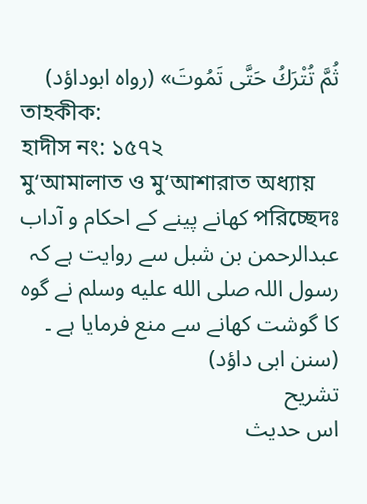ثُمَّ تُتْرَكُ حَتَّى تَمُوتَ» (رواه ابوداؤد)
তাহকীক:
হাদীস নং: ১৫৭২
মু‘আমালাত ও মু‘আশারাত অধ্যায়
পরিচ্ছেদঃ کھانے پینے کے احکام و آداب
عبدالرحمن بن شبل سے روایت ہے کہ رسول اللہ صلى الله عليه وسلم نے گوہ کا گوشت کھانے سے منع فرمایا ہے ۔ (سنن ابی داؤد)
تشریح
اس حدیث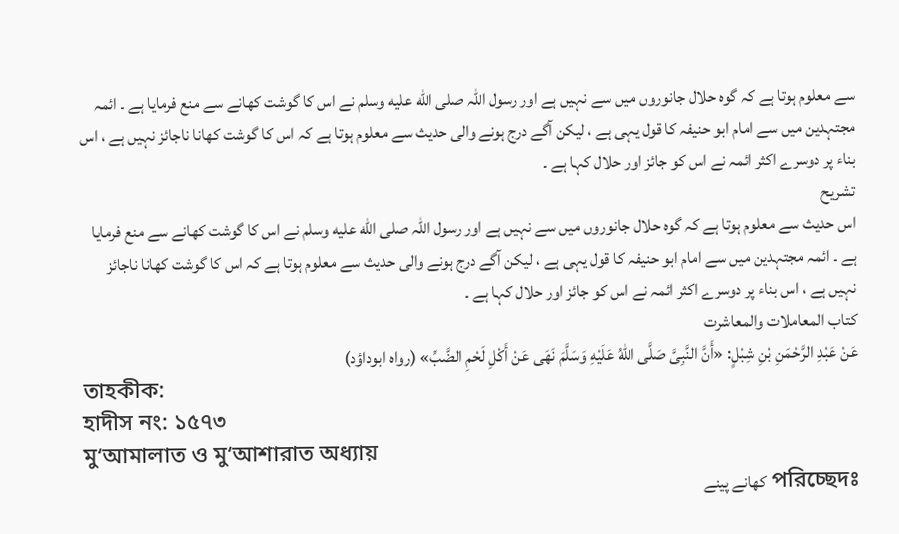سے معلوم ہوتا ہے کہ گوہ حلال جانوروں میں سے نہیں ہے اور رسول اللہ صلى الله عليه وسلم نے اس کا گوشت کھانے سے منع فرمایا ہے ۔ ائمہ مجتہدین میں سے امام ابو حنیفہ کا قول یہی ہے ، لیکن آگے درج ہونے والی حدیث سے معلوم ہوتا ہے کہ اس کا گوشت کھانا ناجائز نہیں ہے ، اس بناء پر دوسرے اکثر ائمہ نے اس کو جائز اور حلال کہا ہے ۔
تشریح
اس حدیث سے معلوم ہوتا ہے کہ گوہ حلال جانوروں میں سے نہیں ہے اور رسول اللہ صلى الله عليه وسلم نے اس کا گوشت کھانے سے منع فرمایا ہے ۔ ائمہ مجتہدین میں سے امام ابو حنیفہ کا قول یہی ہے ، لیکن آگے درج ہونے والی حدیث سے معلوم ہوتا ہے کہ اس کا گوشت کھانا ناجائز نہیں ہے ، اس بناء پر دوسرے اکثر ائمہ نے اس کو جائز اور حلال کہا ہے ۔
کتاب المعاملات والمعاشرت
عَنْ عَبْدِ الرَّحْمَنِ بْنِ شِبْلٍ: «أَنَّ النَّبِىَّ صَلَّى اللهُ عَلَيْهِ وَسَلَّمَ نَهَى عَنْ أَكْلِ لَحْمِ الضَّبِّ» (رواه ابوداؤد)
তাহকীক:
হাদীস নং: ১৫৭৩
মু‘আমালাত ও মু‘আশারাত অধ্যায়
পরিচ্ছেদঃ کھانے پینے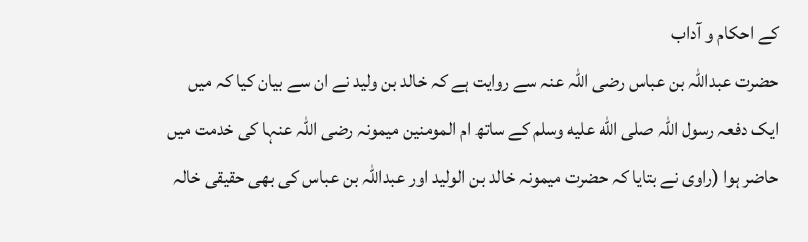کے احکام و آداب
حضرت عبداللہ بن عباس رضی اللہ عنہ سے روایت ہے کہ خالد بن ولید نے ان سے بیان کیا کہ میں ایک دفعہ رسول اللہ صلى الله عليه وسلم کے ساتھ ام المومنین میمونہ رضی اللہ عنہا کی خدمت میں حاضر ہوا (راوی نے بتایا کہ حضرت میمونہ خالد بن الولید اور عبداللہ بن عباس کی بھی حقیقی خالہ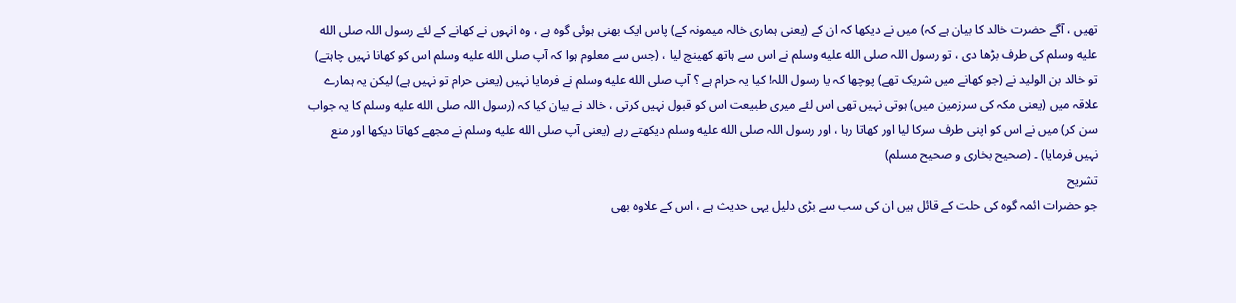تھیں ، آگے حضرت خالد کا بیان ہے کہ) میں نے دیکھا کہ ان کے (یعنی ہماری خالہ میمونہ کے) پاس ایک بھنی ہوئی گوہ ہے ، وہ انہوں نے کھانے کے لئے رسول اللہ صلى الله عليه وسلم کی طرف بڑھا دی ، تو رسول اللہ صلى الله عليه وسلم نے اس سے ہاتھ کھینچ لیا ، (جس سے معلوم ہوا کہ آپ صلى الله عليه وسلم اس کو کھانا نہیں چاہتے) تو خالد بن الولید نے (جو کھانے میں شریک تھے) پوچھا کہ یا رسول اللہ! کیا یہ حرام ہے ؟ آپ صلى الله عليه وسلم نے فرمایا نہیں (یعنی حرام تو نہیں ہے) لیکن یہ ہمارے علاقہ میں (یعنی مکہ کی سرزمین میں) ہوتی نہیں تھی اس لئے میری طبیعت اس کو قبول نہیں کرتی ، خالد نے بیان کیا کہ (رسول اللہ صلى الله عليه وسلم کا یہ جواب سن کر) میں نے اس کو اپنی طرف سرکا لیا اور کھاتا رہا ، اور رسول اللہ صلى الله عليه وسلم دیکھتے رہے (یعنی آپ صلى الله عليه وسلم نے مجھے کھاتا دیکھا اور منع نہیں فرمایا) ۔ (صحیح بخاری و صحیح مسلم)
تشریح
جو حضرات ائمہ گوہ کی حلت کے قائل ہیں ان کی سب سے بڑی دلیل یہی حدیث ہے ، اس کے علاوہ بھی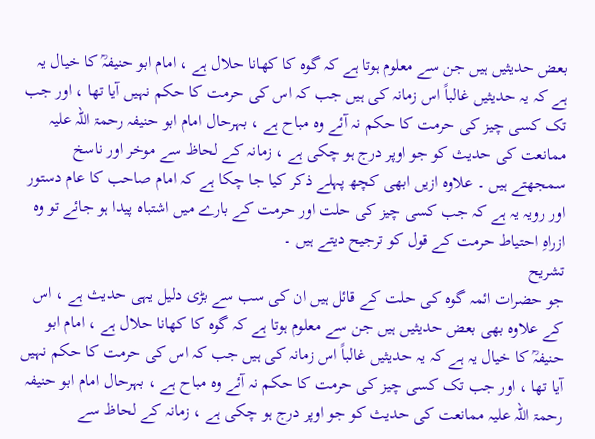بعض حدیثیں ہیں جن سے معلوم ہوتا ہے کہ گوہ کا کھانا حلال ہے ، امام ابو حنیفہؒ کا خیال یہ ہے کہ یہ حدیثیں غالباً اس زمانہ کی ہیں جب کہ اس کی حرمت کا حکم نہیں آیا تھا ، اور جب تک کسی چیز کی حرمت کا حکم نہ آئے وہ مباح ہے ، بہرحال امام ابو حنیفہ رحمۃ اللہ علیہ ممانعت کی حدیث کو جو اوپر درج ہو چکی ہے ، زمانہ کے لحاظ سے موخر اور ناسخ سمجھتے ہیں ۔ علاوہ ازیں ابھی کچھ پہلے ذکر کیا جا چکا ہے کہ امام صاحب کا عام دستور اور رویہ یہ ہے کہ جب کسی چیز کی حلت اور حرمت کے بارے میں اشتباہ پیدا ہو جائے تو وہ ازراہِ احتیاط حرمت کے قول کو ترجیح دیتے ہیں ۔
تشریح
جو حضرات ائمہ گوہ کی حلت کے قائل ہیں ان کی سب سے بڑی دلیل یہی حدیث ہے ، اس کے علاوہ بھی بعض حدیثیں ہیں جن سے معلوم ہوتا ہے کہ گوہ کا کھانا حلال ہے ، امام ابو حنیفہؒ کا خیال یہ ہے کہ یہ حدیثیں غالباً اس زمانہ کی ہیں جب کہ اس کی حرمت کا حکم نہیں آیا تھا ، اور جب تک کسی چیز کی حرمت کا حکم نہ آئے وہ مباح ہے ، بہرحال امام ابو حنیفہ رحمۃ اللہ علیہ ممانعت کی حدیث کو جو اوپر درج ہو چکی ہے ، زمانہ کے لحاظ سے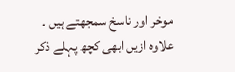موخر اور ناسخ سمجھتے ہیں ۔ علاوہ ازیں ابھی کچھ پہلے ذکر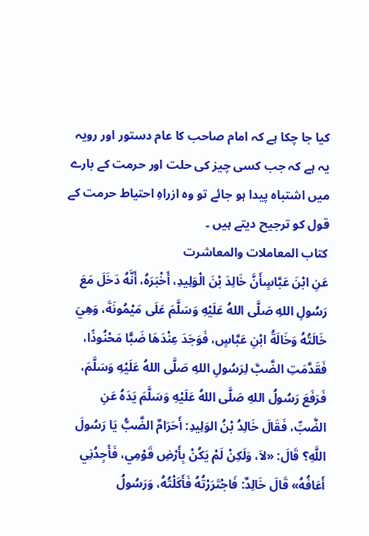کیا جا چکا ہے کہ امام صاحب کا عام دستور اور رویہ یہ ہے کہ جب کسی چیز کی حلت اور حرمت کے بارے میں اشتباہ پیدا ہو جائے تو وہ ازراہِ احتیاط حرمت کے قول کو ترجیح دیتے ہیں ۔
کتاب المعاملات والمعاشرت
عَنِ ابْنَ عَبَّاسٍأَنَّ خَالِدَ بْنَ الْوَلِيدِ، أَخْبَرَهُ، أَنَّهُ دَخَلَ مَعَ رَسُولِ اللهِ صَلَّى اللهُ عَلَيْهِ وَسَلَّمَ عَلَى مَيْمُونَةَ، وَهِيَ خَالَتُهُ وَخَالَةُ ابْنِ عَبَّاسٍ، فَوَجَدَ عِنْدَهَا ضَبًّا مَحْنُوذًا، فَقَدَّمَتِ الضَّبَّ لِرَسُولِ اللهِ صَلَّى اللهُ عَلَيْهِ وَسَلَّمَ، فَرَفَعَ رَسُولُ اللهِ صَلَّى اللهُ عَلَيْهِ وَسَلَّمَ يَدَهُ عَنِ الضَّبِّ، فَقَالَ خَالِدُ بْنُ الوَلِيدِ: أَحَرَامٌ الضَّبُّ يَا رَسُولَ اللَّهِ؟ قَالَ: «لاَ، وَلَكِنْ لَمْ يَكُنْ بِأَرْضِ قَوْمِي، فَأَجِدُنِي أَعَافُهُ» قَالَ خَالِدٌ: فَاجْتَرَرْتُهُ فَأَكَلْتُهُ، وَرَسُولُ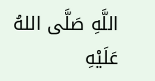اللَّهِ صَلَّى اللهُ عَلَيْهِ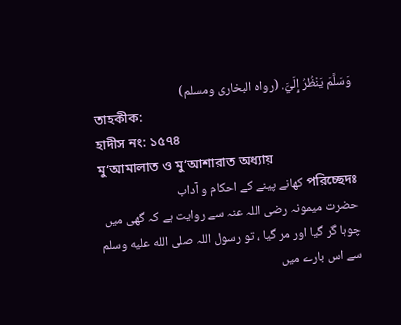وَسَلَّمَ يَنْظُرُ إِلَيَّ. (رواه البخارى ومسلم)
তাহকীক:
হাদীস নং: ১৫৭৪
মু‘আমালাত ও মু‘আশারাত অধ্যায়
পরিচ্ছেদঃ کھانے پینے کے احکام و آداب
حضرت میمونہ رضی اللہ عنہ سے روایت ہے کہ گھی میں چوہا گر گیا اور مر گیا ، تو رسول اللہ صلى الله عليه وسلم سے اس بارے میں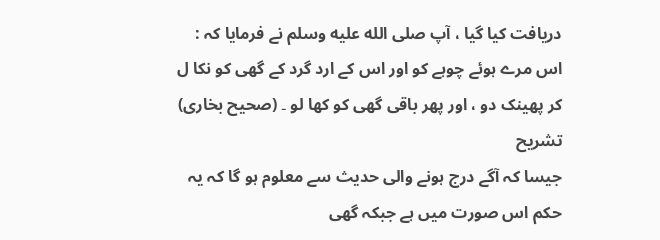دریافت کیا گیا ، آپ صلى الله عليه وسلم نے فرمایا کہ : اس مرے ہوئے چوہے کو اور اس کے ارد گرد کے گھی کو نکا ل کر پھینک دو ، اور پھر باقی گھی کو کھا لو ۔ (صحیح بخاری)
تشریح
جیسا کہ آگے درج ہونے والی حدیث سے معلوم ہو گا کہ یہ حکم اس صورت میں ہے جبکہ گھی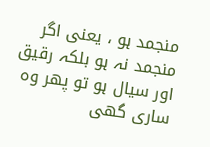منجمد ہو ، یعنی اگر منجمد نہ ہو بلکہ رقیق اور سیال ہو تو پھر وہ ساری گھی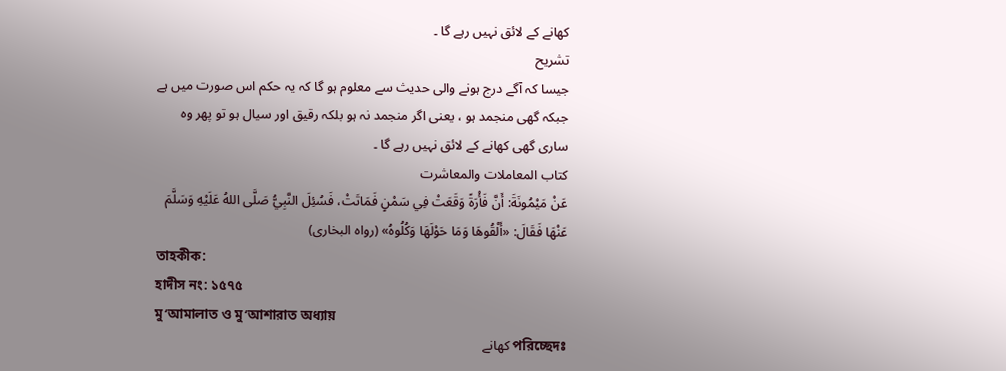کھانے کے لائق نہیں رہے گا ۔
تشریح
جیسا کہ آگے درج ہونے والی حدیث سے معلوم ہو گا کہ یہ حکم اس صورت میں ہے جبکہ گھی منجمد ہو ، یعنی اگر منجمد نہ ہو بلکہ رقیق اور سیال ہو تو پھر وہ ساری گھی کھانے کے لائق نہیں رہے گا ۔
کتاب المعاملات والمعاشرت
عَنْ مَيْمُونَةَ: أَنَّ فَأْرَةً وَقَعَتْ فِي سَمْنٍ فَمَاتَتْ، فَسُئِلَ النَّبِيُّ صَلَّى اللهُ عَلَيْهِ وَسَلَّمَ عَنْهَا فَقَالَ: «أَلْقُوهَا وَمَا حَوْلَهَا وَكُلُوهُ» (رواه البخارى)
তাহকীক:
হাদীস নং: ১৫৭৫
মু‘আমালাত ও মু‘আশারাত অধ্যায়
পরিচ্ছেদঃ کھانے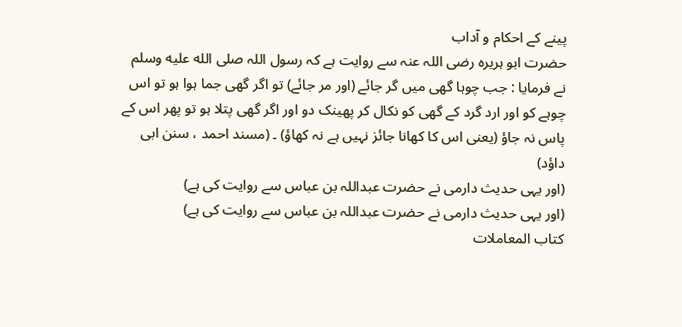پینے کے احکام و آداب
حضرت ابو ہریرہ رضی اللہ عنہ سے روایت ہے کہ رسول اللہ صلى الله عليه وسلم نے فرمایا : جب چوہا گھی میں گر جائے (اور مر جائے) تو اگر گھی جما ہوا ہو تو اس چوہے کو اور ارد گرد کے گھی کو نکال کر پھینک دو اور اگر گھی پتلا ہو تو پھر اس کے پاس نہ جاؤ (یعنی اس کا کھانا جائز نہیں ہے نہ کھاؤ) ۔ (مسند احمد ، سنن ابی داؤد)
(اور یہی حدیث دارمی نے حضرت عبداللہ بن عباس سے روایت کی ہے)
(اور یہی حدیث دارمی نے حضرت عبداللہ بن عباس سے روایت کی ہے)
کتاب المعاملات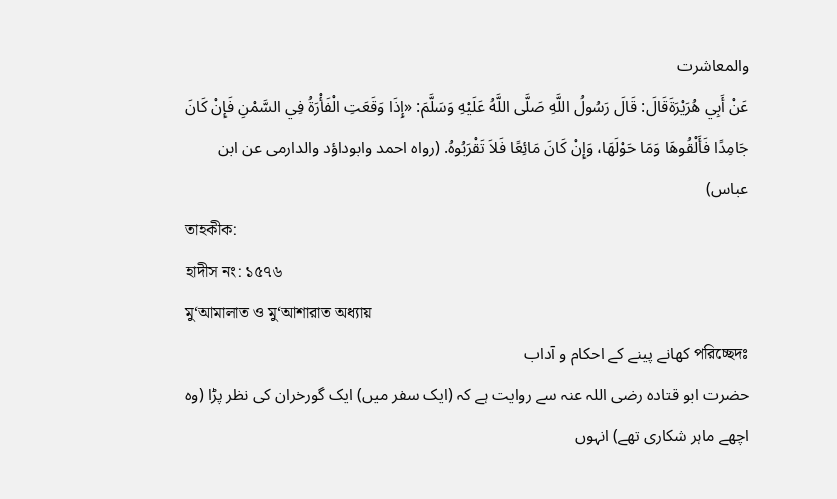والمعاشرت
عَنْ أَبِي هُرَيْرَةَقَالَ: قَالَ رَسُولُ اللَّهِ صَلَّى اللَّهُ عَلَيْهِ وَسَلَّمَ: «إِذَا وَقَعَتِ الْفَأْرَةُ فِي السَّمْنِ فَإِنْ كَانَ جَامِدًا فَأَلْقُوهَا وَمَا حَوْلَهَا، وَإِنْ كَانَ مَائِعًا فَلاَ تَقْرَبُوهُ. (رواه احمد وابوداؤد والدارمى عن ابن عباس)
তাহকীক:
হাদীস নং: ১৫৭৬
মু‘আমালাত ও মু‘আশারাত অধ্যায়
পরিচ্ছেদঃ کھانے پینے کے احکام و آداب
حضرت ابو قتادہ رضی اللہ عنہ سے روایت ہے کہ (ایک سفر میں) ایک گورخران کی نظر پڑا (وہ اچھے ماہر شکاری تھے) انہوں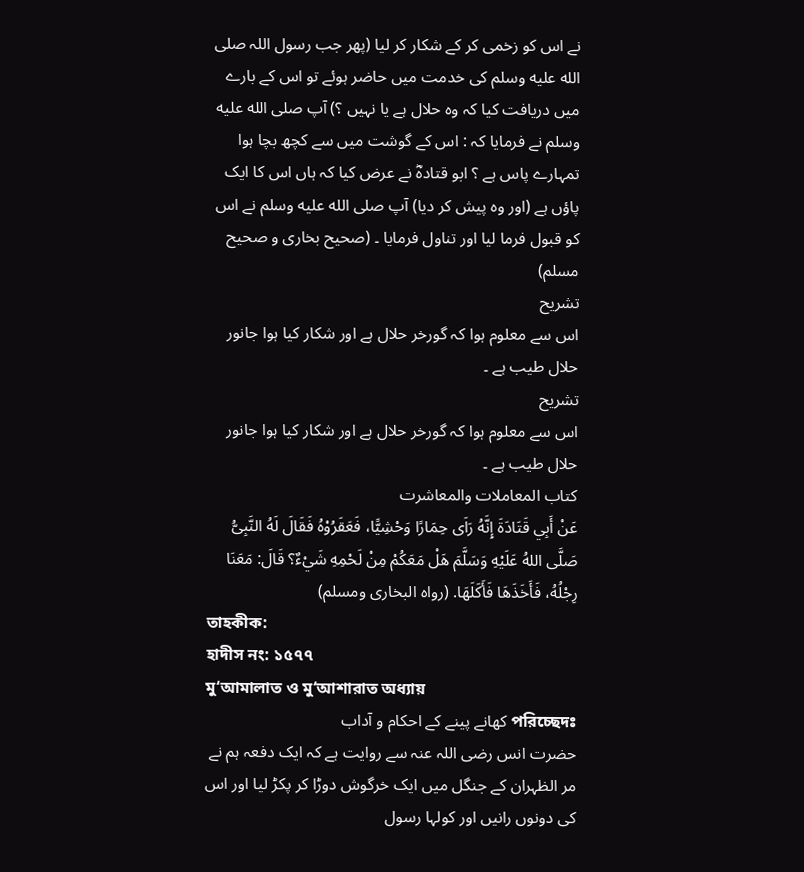نے اس کو زخمی کر کے شکار کر لیا (پھر جب رسول اللہ صلى الله عليه وسلم کی خدمت میں حاضر ہوئے تو اس کے بارے میں دریافت کیا کہ وہ حلال ہے یا نہیں ؟) آپ صلى الله عليه وسلم نے فرمایا کہ : اس کے گوشت میں سے کچھ بچا ہوا تمہارے پاس ہے ؟ ابو قتادہؓ نے عرض کیا کہ ہاں اس کا ایک پاؤں ہے (اور وہ پیش کر دیا) آپ صلى الله عليه وسلم نے اس کو قبول فرما لیا اور تناول فرمایا ۔ (صحیح بخاری و صحیح مسلم)
تشریح
اس سے معلوم ہوا کہ گورخر حلال ہے اور شکار کیا ہوا جانور حلال طیب ہے ۔
تشریح
اس سے معلوم ہوا کہ گورخر حلال ہے اور شکار کیا ہوا جانور حلال طیب ہے ۔
کتاب المعاملات والمعاشرت
عَنْ أَبِي قَتَادَةَ إِنَّهُ رَاَى حِمَارًا وَحْشِيًّا، فَعَقَرُوْهُ فَقَالَ لَهُ النَّبِىُّ صَلَّى اللهُ عَلَيْهِ وَسَلَّمَ هَلْ مَعَكُمْ مِنْ لَحْمِهِ شَيْءٌ؟ قَالَ: مَعَنَا رِجْلُهُ، فَأَخَذَهَا فَأَكَلَهَا. (رواه البخارى ومسلم)
তাহকীক:
হাদীস নং: ১৫৭৭
মু‘আমালাত ও মু‘আশারাত অধ্যায়
পরিচ্ছেদঃ کھانے پینے کے احکام و آداب
حضرت انس رضی اللہ عنہ سے روایت ہے کہ ایک دفعہ ہم نے مر الظہران کے جنگل میں ایک خرگوش دوڑا کر پکڑ لیا اور اس کی دونوں رانیں اور کولہا رسول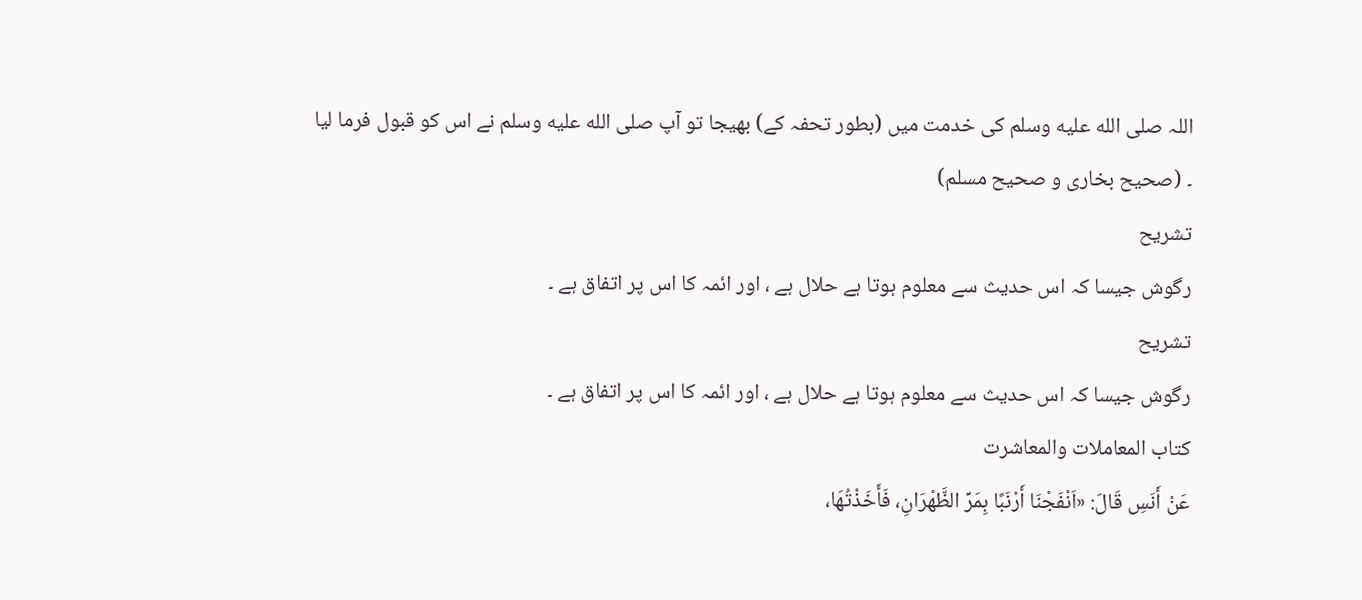اللہ صلى الله عليه وسلم کی خدمت میں (بطور تحفہ کے) بھیجا تو آپ صلى الله عليه وسلم نے اس کو قبول فرما لیا ۔ (صحیح بخاری و صحیح مسلم)
تشریح
رگوش جیسا کہ اس حدیث سے معلوم ہوتا ہے حلال ہے ، اور ائمہ کا اس پر اتفاق ہے ۔
تشریح
رگوش جیسا کہ اس حدیث سے معلوم ہوتا ہے حلال ہے ، اور ائمہ کا اس پر اتفاق ہے ۔
کتاب المعاملات والمعاشرت
عَنْ أَنَسِ قَالَ: «اَنْفَجْنَا أَرْنَبًا بِمَرِّ الظَّهْرَانِ، فَأَخَذْتُهَا،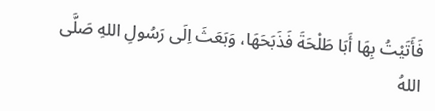فَأَتَيْتُ بِهَا أَبَا طَلْحَةَ فَذَبَحَهَا، وَبَعَثَ اِلَى رَسُولِ اللهِ صَلَّى اللهُ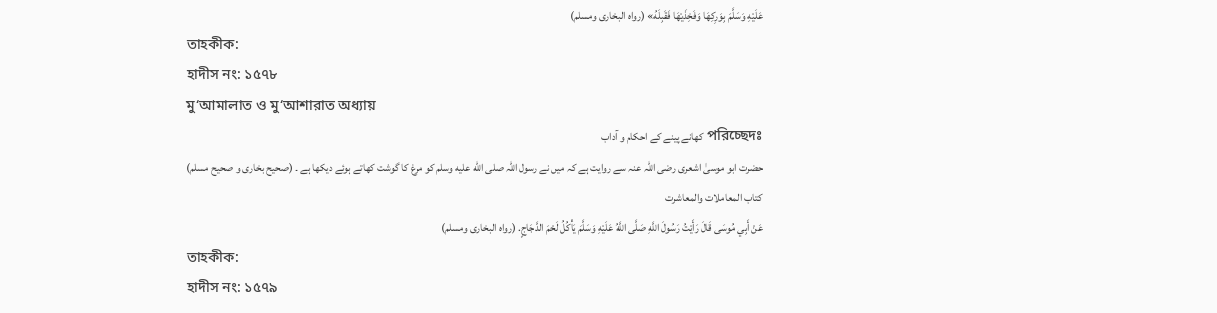عَلَيْهِ وَسَلَّمَ بِوَرِكِهَا وَفَخِذَيْهَا فَقَبِلَهُ» (رواه البخارى ومسلم)
তাহকীক:
হাদীস নং: ১৫৭৮
মু‘আমালাত ও মু‘আশারাত অধ্যায়
পরিচ্ছেদঃ کھانے پینے کے احکام و آداب
حضرت ابو موسیٰ اشعری رضی اللہ عنہ سے روایت ہے کہ میں نے رسول اللہ صلى الله عليه وسلم کو مرغ کا گوشت کھاتے ہوئے دیکھا ہے ۔ (صحیح بخاری و صحیح مسلم)
کتاب المعاملات والمعاشرت
عَنْ أَبِي مُوسَى قَالَ رَأَيْتُ رَسُولَ اللَّهِ صَلَّى اللَّهُ عَلَيْهِ وَسَلَّمَ يَأْكُلُ لَحْمَ الدَّجَاجٍ. (رواه البخارى ومسلم)
তাহকীক:
হাদীস নং: ১৫৭৯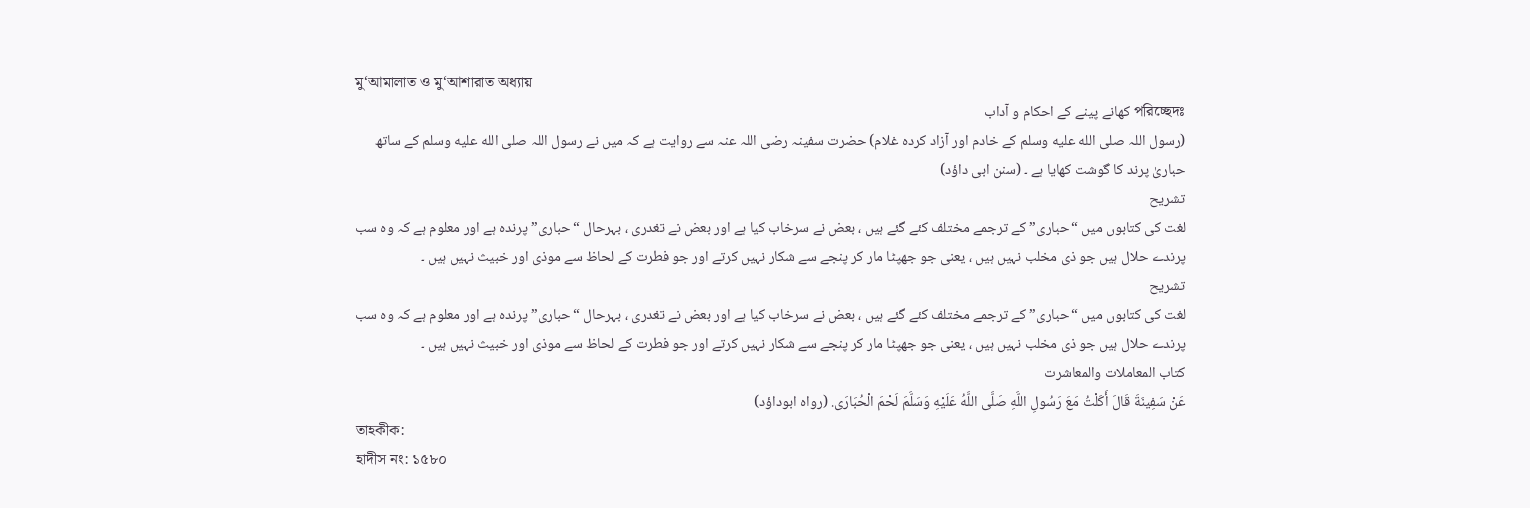মু‘আমালাত ও মু‘আশারাত অধ্যায়
পরিচ্ছেদঃ کھانے پینے کے احکام و آداب
(رسول اللہ صلى الله عليه وسلم کے خادم اور آزاد کردہ غلام) حضرت سفینہ رضی اللہ عنہ سے روایت ہے کہ میں نے رسول اللہ صلى الله عليه وسلم کے ساتھ حباریٰ پرند کا گوشت کھایا ہے ۔ (سنن ابی داؤد)
تشریح
لغت کی کتابوں میں “حباری” کے ترجمے مختلف کئے گئے ہیں ، بعض نے سرخاب کیا ہے اور بعض نے تغدری ، بہرحال “حباری” پرندہ ہے اور معلوم ہے کہ وہ سب پرندے حلال ہیں جو ذی مخلب نہیں ہیں ، یعنی جو جھپٹا مار کر پنجے سے شکار نہیں کرتے اور جو فطرت کے لحاظ سے موذی اور خبیث نہیں ہیں ۔
تشریح
لغت کی کتابوں میں “حباری” کے ترجمے مختلف کئے گئے ہیں ، بعض نے سرخاب کیا ہے اور بعض نے تغدری ، بہرحال “حباری” پرندہ ہے اور معلوم ہے کہ وہ سب پرندے حلال ہیں جو ذی مخلب نہیں ہیں ، یعنی جو جھپٹا مار کر پنجے سے شکار نہیں کرتے اور جو فطرت کے لحاظ سے موذی اور خبیث نہیں ہیں ۔
کتاب المعاملات والمعاشرت
عَنْ سَفِينَةَ قَالَ أَكَلْتُ مَعَ رَسُولِ اللَّهِ صَلَّى اللَّهُ عَلَيْهِ وَسَلَّمَ لَحْمَ الْحُبَارَى. (رواه ابوداؤد)
তাহকীক:
হাদীস নং: ১৫৮০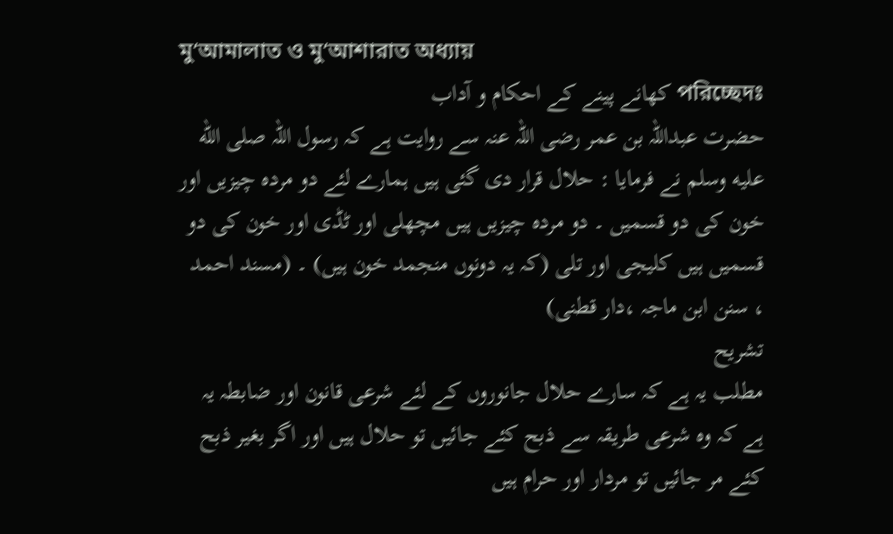মু‘আমালাত ও মু‘আশারাত অধ্যায়
পরিচ্ছেদঃ کھانے پینے کے احکام و آداب
حضرت عبداللہ بن عمر رضی اللہ عنہ سے روایت ہے کہ رسول اللہ صلى الله عليه وسلم نے فرمایا : حلال قرار دی گئی ہیں ہمارے لئے دو مردہ چیزیں اور خون کی دو قسمیں ۔ دو مردہ چیزیں ہیں مچھلی اور ٹڈی اور خون کی دو قسمیں ہیں کلیجی اور تلی (کہ یہ دونوں منجمد خون ہیں) ۔ (مسند احمد ، سنن ابن ماجہ ،دار قطنی)
تشریح
مطلب یہ ہے کہ سارے حلال جانوروں کے لئے شرعی قانون اور ضابطہ یہ ہے کہ وہ شرعی طریقہ سے ذبح کئے جائیں تو حلال ہیں اور اگر بغیر ذبح کئے مر جائیں تو مردار اور حرام ہیں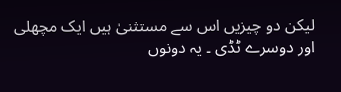لیکن دو چیزیں اس سے مستثنیٰ ہیں ایک مچھلی اور دوسرے ٹڈی ۔ یہ دونوں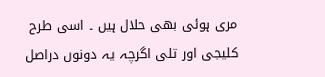مری ہوئی بھی حلال ہیں ۔ اسی طرح کلیجی اور تلی اگرچہ یہ دونوں دراصل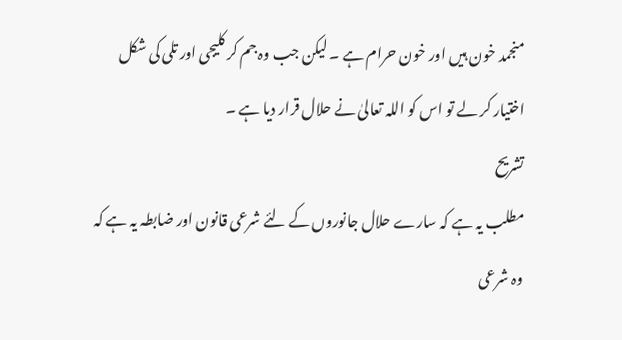منجمد خون ہیں اور خون حرام ہے ۔ لیکن جب وہ جم کر کلیجی اور تلی کی شکل اختیار کر لے تو اس کو اللہ تعالیٰ نے حلال قرار دیا ہے ۔
تشریح
مطلب یہ ہے کہ سارے حلال جانوروں کے لئے شرعی قانون اور ضابطہ یہ ہے کہ وہ شرعی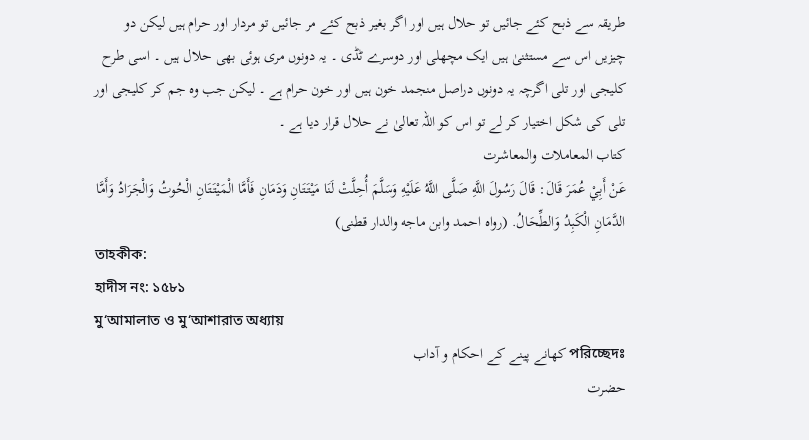طریقہ سے ذبح کئے جائیں تو حلال ہیں اور اگر بغیر ذبح کئے مر جائیں تو مردار اور حرام ہیں لیکن دو چیزیں اس سے مستثنیٰ ہیں ایک مچھلی اور دوسرے ٹڈی ۔ یہ دونوں مری ہوئی بھی حلال ہیں ۔ اسی طرح کلیجی اور تلی اگرچہ یہ دونوں دراصل منجمد خون ہیں اور خون حرام ہے ۔ لیکن جب وہ جم کر کلیجی اور تلی کی شکل اختیار کر لے تو اس کو اللہ تعالیٰ نے حلال قرار دیا ہے ۔
کتاب المعاملات والمعاشرت
عَنْ أَبِيْ عُمَرَ قَالَ: قَالَ رَسُولَ اللَّهِ صَلَّى اللَّهُ عَلَيْهِ وَسَلَّمَ أُحِلَّتْ لَنَا مَيْتَتَانِ وَدَمَانِ فَأَمَّا الْمَيْتَتَانِ الْحُوتُ وَالْجَرَادُ وَأَمَّا الدَّمَانِ الْكَبِدُ وَالطِّحَالُ. (رواه احمد وابن ماجه والدار قطنى)
তাহকীক:
হাদীস নং: ১৫৮১
মু‘আমালাত ও মু‘আশারাত অধ্যায়
পরিচ্ছেদঃ کھانے پینے کے احکام و آداب
حضرت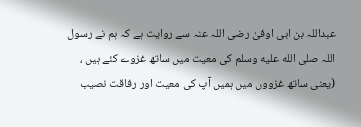عبداللہ بن ابی اوفیٰ رضی اللہ عنہ سے روایت ہے کہ ہم نے رسول اللہ صلى الله عليه وسلم کی معیت میں ساتھ غزوے کئے ہیں ، (یعنی ساتھ غزووں میں ہمیں آپ کی معیت اور رفاقت نصیب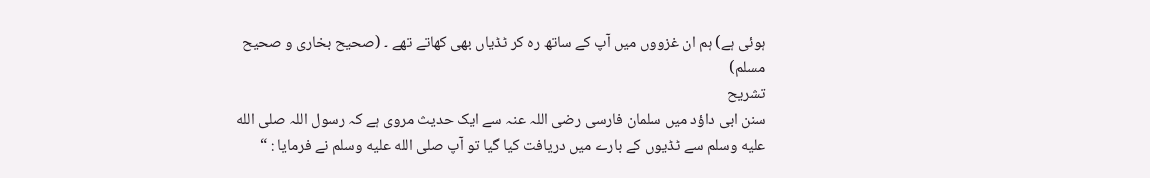ہوئی ہے) ہم ان غزووں میں آپ کے ساتھ رہ کر ٹڈیاں بھی کھاتے تھے ۔ (صحیح بخاری و صحیح مسلم)
تشریح
سنن ابی داؤد میں سلمان فارسی رضی اللہ عنہ سے ایک حدیث مروی ہے کہ رسول اللہ صلى الله عليه وسلم سے ٹڈیوں کے بارے میں دریافت کیا گیا تو آپ صلى الله عليه وسلم نے فرمایا : “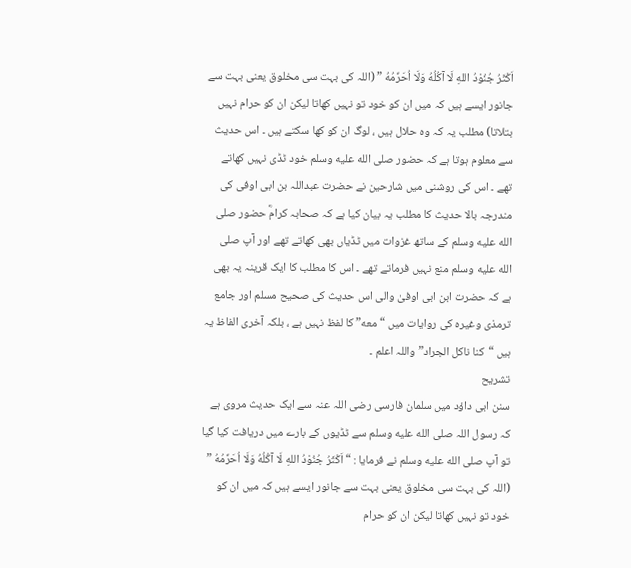اَكْثَرُ جُنُوْدُ اللهِ لَا آكُلُهُ وَلَا اُحَرِّمُهُ ” (اللہ کی بہت سی مخلوق یعنی بہت سے جانور ایسے ہیں کہ میں ان کو خود تو نہیں کھاتا لیکن ان کو حرام نہیں بتلاتا) مطلب یہ کہ وہ حلال ہیں ، لوگ ان کو کھا سکتے ہیں ۔ اس حدیث سے معلوم ہوتا ہے کہ حضور صلى الله عليه وسلم خود ٹڈی نہیں کھاتے تھے ۔ اس کی روشنی میں شارحین نے حضرت عبداللہ بن ابی اوفی کی مندرجہ بالا حدیث کا مطلب یہ بیان کیا ہے کہ صحابہ کرامؓ حضور صلى الله عليه وسلم کے ساتھ غزوات میں ٹڈیاں بھی کھاتے تھے اور آپ صلى الله عليه وسلم منع نہیں فرماتے تھے ۔ اس کا مطلب کا ایک قرینہ یہ بھی ہے کہ حضرت ابن ابی اوفیٰ والی اس حدیث کی صحیح مسلم اور جامع ترمذی وغیرہ کی روایات میں “معه” کا لفظ نہیں ہے ، بلکہ آخری الفاظ یہ ہیں “كنا ناكل الجراد” واللہ اعلم ۔
تشریح
سنن ابی داؤد میں سلمان فارسی رضی اللہ عنہ سے ایک حدیث مروی ہے کہ رسول اللہ صلى الله عليه وسلم سے ٹڈیوں کے بارے میں دریافت کیا گیا تو آپ صلى الله عليه وسلم نے فرمایا : “ اَكْثَرُ جُنُوْدُ اللهِ لَا آكُلُهُ وَلَا اُحَرِّمُهُ ” (اللہ کی بہت سی مخلوق یعنی بہت سے جانور ایسے ہیں کہ میں ان کو خود تو نہیں کھاتا لیکن ان کو حرام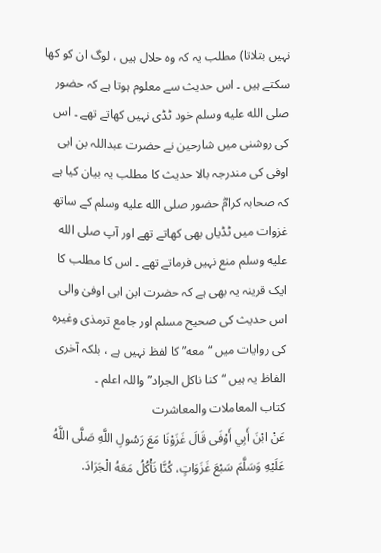نہیں بتلاتا) مطلب یہ کہ وہ حلال ہیں ، لوگ ان کو کھا سکتے ہیں ۔ اس حدیث سے معلوم ہوتا ہے کہ حضور صلى الله عليه وسلم خود ٹڈی نہیں کھاتے تھے ۔ اس کی روشنی میں شارحین نے حضرت عبداللہ بن ابی اوفی کی مندرجہ بالا حدیث کا مطلب یہ بیان کیا ہے کہ صحابہ کرامؓ حضور صلى الله عليه وسلم کے ساتھ غزوات میں ٹڈیاں بھی کھاتے تھے اور آپ صلى الله عليه وسلم منع نہیں فرماتے تھے ۔ اس کا مطلب کا ایک قرینہ یہ بھی ہے کہ حضرت ابن ابی اوفیٰ والی اس حدیث کی صحیح مسلم اور جامع ترمذی وغیرہ کی روایات میں “معه” کا لفظ نہیں ہے ، بلکہ آخری الفاظ یہ ہیں “كنا ناكل الجراد” واللہ اعلم ۔
کتاب المعاملات والمعاشرت
عَنْ ابْنَ أَبِي أَوْفَى قَالَ غَزَوْنَا مَعَ رَسُولِ اللَّهِ صَلَّى اللَّهُ عَلَيْهِ وَسَلَّمَ سَبْعَ غَزَوَاتٍ، كُنَّا نَأْكُلُ مَعَهُ الْجَرَادَ.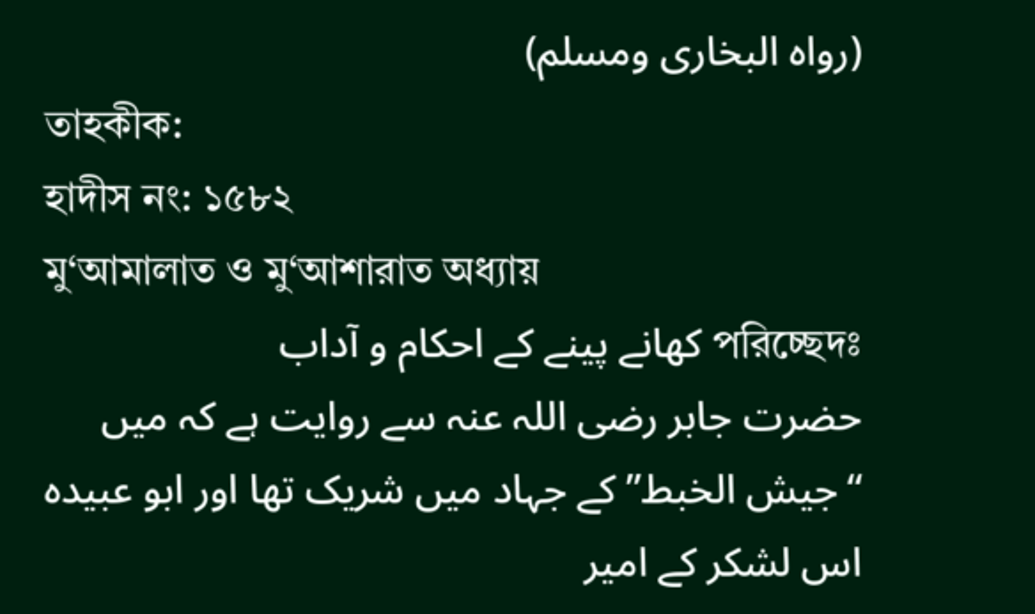(رواه البخارى ومسلم)
তাহকীক:
হাদীস নং: ১৫৮২
মু‘আমালাত ও মু‘আশারাত অধ্যায়
পরিচ্ছেদঃ کھانے پینے کے احکام و آداب
حضرت جابر رضی اللہ عنہ سے روایت ہے کہ میں “جیش الخبط” کے جہاد میں شریک تھا اور ابو عبیدہ اس لشکر کے امیر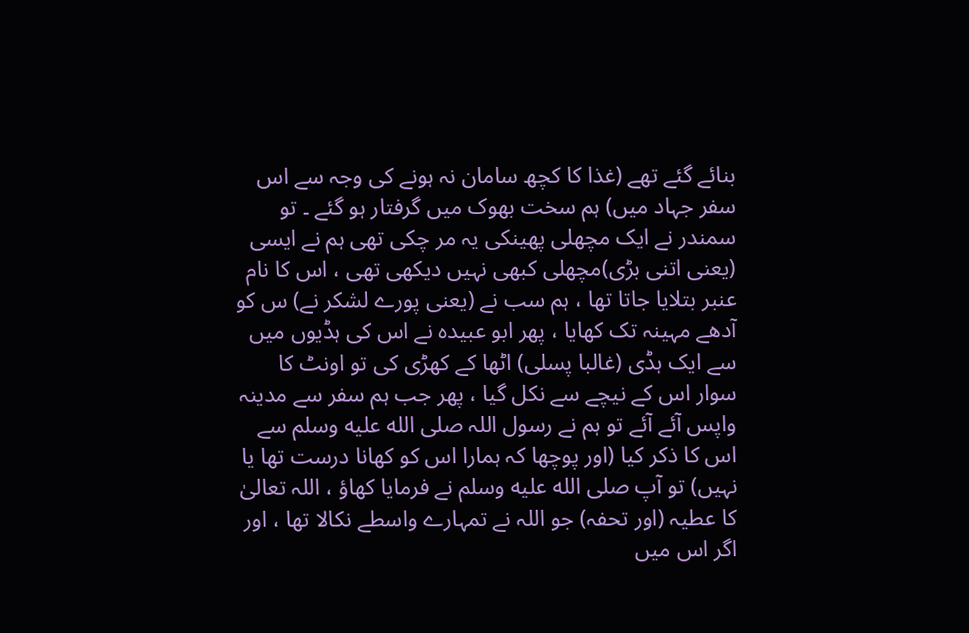بنائے گئے تھے (غذا کا کچھ سامان نہ ہونے کی وجہ سے اس سفر جہاد میں) ہم سخت بھوک میں گرفتار ہو گئے ۔ تو سمندر نے ایک مچھلی پھینکی یہ مر چکی تھی ہم نے ایسی (یعنی اتنی بڑی)مچھلی کبھی نہیں دیکھی تھی ، اس کا نام عنبر بتلایا جاتا تھا ، ہم سب نے (یعنی پورے لشکر نے) س کو آدھے مہینہ تک کھایا ، پھر ابو عبیدہ نے اس کی ہڈیوں میں سے ایک ہڈی (غالبا پسلی) اٹھا کے کھڑی کی تو اونٹ کا سوار اس کے نیچے سے نکل گیا ، پھر جب ہم سفر سے مدینہ واپس آئے آئے تو ہم نے رسول اللہ صلى الله عليه وسلم سے اس کا ذکر کیا (اور پوچھا کہ ہمارا اس کو کھانا درست تھا یا نہیں) تو آپ صلى الله عليه وسلم نے فرمایا کھاؤ ، اللہ تعالیٰ کا عطیہ (اور تحفہ) جو اللہ نے تمہارے واسطے نکالا تھا ، اور اگر اس میں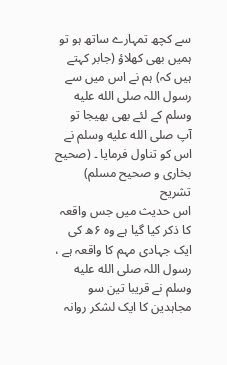سے کچھ تمہارے ساتھ ہو تو ہمیں بھی کھلاؤ (جابر کہتے ہیں کہ) ہم نے اس میں سے رسول اللہ صلى الله عليه وسلم کے لئے بھی بھیجا تو آپ صلى الله عليه وسلم نے اس کو تناول فرمایا ۔ (صحیح بخاری و صحیح مسلم)
تشریح
اس حدیث میں جس واقعہ کا ذکر کیا گیا ہے وہ ۶ھ کی ایک جہادی مہم کا واقعہ ہے ، رسول اللہ صلى الله عليه وسلم نے قریبا تین سو مجاہدین کا ایک لشکر روانہ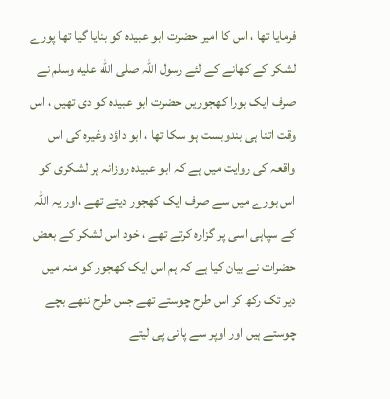فرمایا تھا ، اس کا امیر حضرت ابو عبیدہ کو بنایا گیا تھا پورے لشکر کے کھانے کے لئے رسول اللہ صلى الله عليه وسلم نے صرف ایک بورا کھجوریں حضرت ابو عبیدہ کو دی تھیں ، اس وقت اتنا ہی بندوبست ہو سکا تھا ، ابو داؤد وغیرہ کی اس واقعہ کی روایت میں ہے کہ ابو عبیدہ روزانہ ہر لشکری کو اس بورے میں سے صرف ایک کھجور دیتے تھے ،اور یہ اللہ کے سپاہی اسی پر گزارہ کرتے تھے ، خود اس لشکر کے بعض حضرات نے بیان کیا ہے کہ ہم اس ایک کھجور کو منہ میں دیر تک رکھ کر اس طرح چوستے تھے جس طرح ننھے بچے چوستے ہیں اور اوپر سے پانی پی لیتے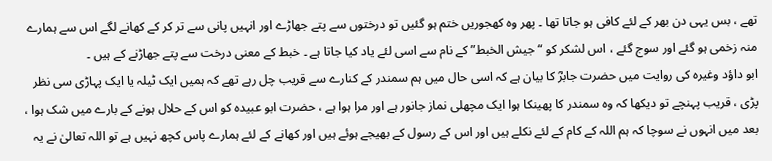تھے ، بس یہی دن بھر کے لئے کافی ہو جاتا تھا ۔ پھر وہ کھجوریں ختم ہو گئیں تو درختوں سے پتے جھاڑے اور انہیں پانی سے تر کر کے کھانے لگے اس سے ہمارے منہ زخمی ہو گئے اور سوج گئے ، اس لشکر کو “جیش الخبط” کے نام سے اسی لئے یاد کیا جاتا ہے ۔ خبط کے معنی درخت سے پتے جھاڑنے کے ہیں ۔
ابو داؤد وغیرہ کی روایت میں حضرت جابرؓ کا بیان ہے کہ اسی حال میں ہم سمندر کے کنارے سے قریب چل رہے تھے کہ ہمیں ایک ٹیلہ یا ایک پہاڑی سی نظر پڑی ، قریب پہنچے تو دیکھا کہ وہ سمندر کا پھینکا ہوا ایک مچھلی نماز جانور ہے اور مرا ہوا ہے ، حضرت ابو عبیدہ کو اس کے حلال ہونے کے بارے میں شک ہوا ، بعد میں انہوں نے سوچا کہ ہم اللہ کے کام کے لئے نکلے ہیں اور اس کے رسول کے بھیجے ہوئے ہیں اور کھانے کے لئے ہمارے پاس کچھ نہیں ہے تو اللہ تعالیٰ نے یہ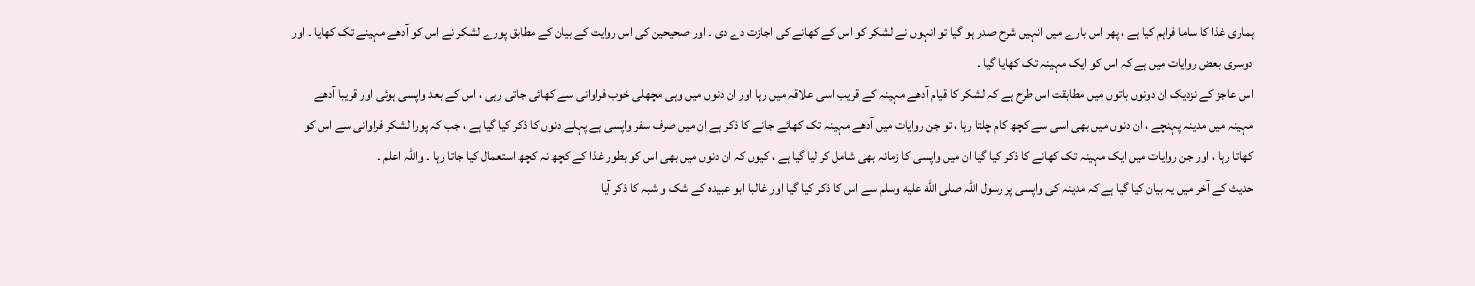ہماری غذا کا ساما فراہم کیا ہے ، پھر اس بارے میں انہیں شرح صدر ہو گیا تو انہوں نے لشکر کو اس کے کھانے کی اجازت دے دی ۔ اور صحیحین کی اس روایت کے بیان کے مطابق پورے لشکر نے اس کو آدھے مہینے تک کھایا ۔ اور دوسری بعض روایات میں ہے کہ اس کو ایک مہینہ تک کھایا گیا ۔
اس عاجز کے نزدیک ان دونوں باتوں میں مطابقت اس طرح ہے کہ لشکر کا قیام آدھے مہینہ کے قریب اسی علاقہ میں رہا اور ان دنوں میں وہی مچھلی خوب فراوانی سے کھائی جاتی رہی ، اس کے بعد واپسی ہوئی اور قریبا آدھے مہینہ میں مدینہ پہنچے ، ان دنوں میں بھی اسی سے کچھ کام چلتا رہا ، تو جن روایات میں آدھے مہینہ تک کھائے جانے کا ذکر ہے ان میں صرف سفر واپسی ہے پہلے دنوں کا ذکر کیا گیا ہے ، جب کہ پورا لشکر فراوانی سے اس کو کھاتا رہا ، اور جن روایات میں ایک مہینہ تک کھانے کا ذکر کیا گیا ان میں واپسی کا زمانہ بھی شامل کر لیا گیا ہے ، کیوں کہ ان دنوں میں بھی اس کو بطور غذا کے کچھ نہ کچھ استعمال کیا جاتا رہا ۔ واللہ اعلم ۔
حدیث کے آخر میں یہ بیان کیا گیا ہے کہ مدینہ کی واپسی پر رسول اللہ صلى الله عليه وسلم سے اس کا ذکر کیا گیا اور غالبا ابو عبیدہ کے شک و شبہ کا ذکر آیا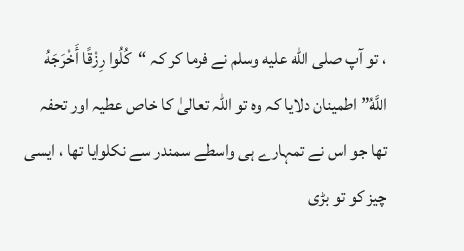، تو آپ صلى الله عليه وسلم نے فرما کر کہ “كُلُوا رِزْقًا أَخْرَجَهُ اللَّهُ” اطمینان دلایا کہ وہ تو اللہ تعالیٰ کا خاص عطیہ اور تحفہ تھا جو اس نے تمہارے ہی واسطے سمندر سے نکلوایا تھا ، ایسی چیز کو تو بڑی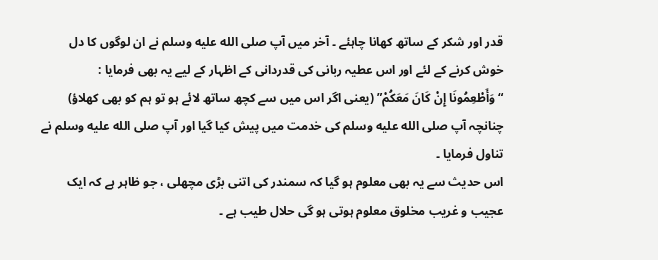قدر اور شکر کے ساتھ کھانا چاہئے ۔ آخر میں آپ صلى الله عليه وسلم نے ان لوگوں کا دل خوش کرنے کے لئے اور اس عطیہ ربانی کی قدردانی کے اظہار کے لیے یہ بھی فرمایا :
“وَأَطْعِمُونَا إِنْ كَانَ مَعَكُمْ” (یعنی اگر اس میں سے کچھ ساتھ لائے ہو تو ہم کو بھی کھلاؤ) چنانچہ آپ صلى الله عليه وسلم کی خدمت میں پیش کیا گیا اور آپ صلى الله عليه وسلم نے تناول فرمایا ۔
اس حدیث سے یہ بھی معلوم ہو گیا کہ سمندر کی اتنی بڑی مچھلی ، جو ظاہر ہے کہ ایک عجیب و غریب مخلوق معلوم ہوتی ہو گی حلال طیب ہے ۔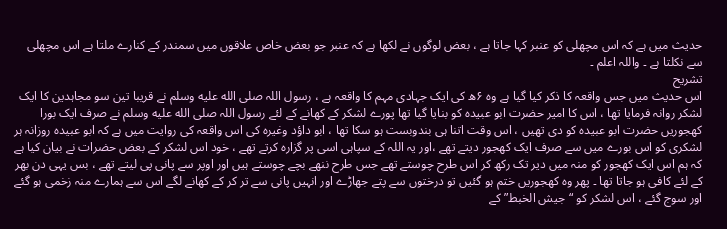حدیث میں ہے کہ اس مچھلی کو عنبر کہا جاتا ہے ، بعض لوگوں نے لکھا ہے کہ عنبر جو بعض خاص علاقوں میں سمندر کے کنارے ملتا ہے اس مچھلی سے نکلتا ہے ۔ واللہ اعلم ۔
تشریح
اس حدیث میں جس واقعہ کا ذکر کیا گیا ہے وہ ۶ھ کی ایک جہادی مہم کا واقعہ ہے ، رسول اللہ صلى الله عليه وسلم نے قریبا تین سو مجاہدین کا ایک لشکر روانہ فرمایا تھا ، اس کا امیر حضرت ابو عبیدہ کو بنایا گیا تھا پورے لشکر کے کھانے کے لئے رسول اللہ صلى الله عليه وسلم نے صرف ایک بورا کھجوریں حضرت ابو عبیدہ کو دی تھیں ، اس وقت اتنا ہی بندوبست ہو سکا تھا ، ابو داؤد وغیرہ کی اس واقعہ کی روایت میں ہے کہ ابو عبیدہ روزانہ ہر لشکری کو اس بورے میں سے صرف ایک کھجور دیتے تھے ،اور یہ اللہ کے سپاہی اسی پر گزارہ کرتے تھے ، خود اس لشکر کے بعض حضرات نے بیان کیا ہے کہ ہم اس ایک کھجور کو منہ میں دیر تک رکھ کر اس طرح چوستے تھے جس طرح ننھے بچے چوستے ہیں اور اوپر سے پانی پی لیتے تھے ، بس یہی دن بھر کے لئے کافی ہو جاتا تھا ۔ پھر وہ کھجوریں ختم ہو گئیں تو درختوں سے پتے جھاڑے اور انہیں پانی سے تر کر کے کھانے لگے اس سے ہمارے منہ زخمی ہو گئے اور سوج گئے ، اس لشکر کو “جیش الخبط” کے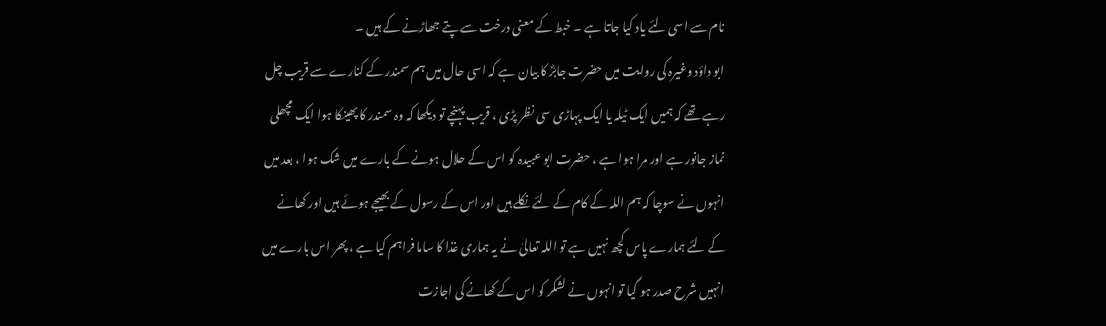نام سے اسی لئے یاد کیا جاتا ہے ۔ خبط کے معنی درخت سے پتے جھاڑنے کے ہیں ۔
ابو داؤد وغیرہ کی روایت میں حضرت جابرؓ کا بیان ہے کہ اسی حال میں ہم سمندر کے کنارے سے قریب چل رہے تھے کہ ہمیں ایک ٹیلہ یا ایک پہاڑی سی نظر پڑی ، قریب پہنچے تو دیکھا کہ وہ سمندر کا پھینکا ہوا ایک مچھلی نماز جانور ہے اور مرا ہوا ہے ، حضرت ابو عبیدہ کو اس کے حلال ہونے کے بارے میں شک ہوا ، بعد میں انہوں نے سوچا کہ ہم اللہ کے کام کے لئے نکلے ہیں اور اس کے رسول کے بھیجے ہوئے ہیں اور کھانے کے لئے ہمارے پاس کچھ نہیں ہے تو اللہ تعالیٰ نے یہ ہماری غذا کا ساما فراہم کیا ہے ، پھر اس بارے میں انہیں شرح صدر ہو گیا تو انہوں نے لشکر کو اس کے کھانے کی اجازت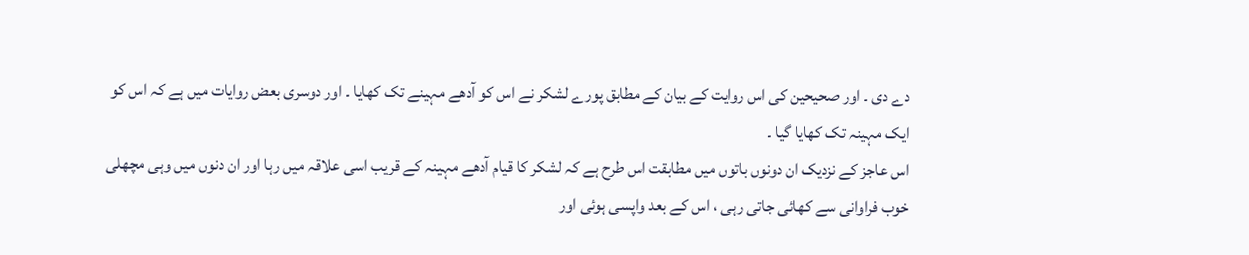دے دی ۔ اور صحیحین کی اس روایت کے بیان کے مطابق پورے لشکر نے اس کو آدھے مہینے تک کھایا ۔ اور دوسری بعض روایات میں ہے کہ اس کو ایک مہینہ تک کھایا گیا ۔
اس عاجز کے نزدیک ان دونوں باتوں میں مطابقت اس طرح ہے کہ لشکر کا قیام آدھے مہینہ کے قریب اسی علاقہ میں رہا اور ان دنوں میں وہی مچھلی خوب فراوانی سے کھائی جاتی رہی ، اس کے بعد واپسی ہوئی اور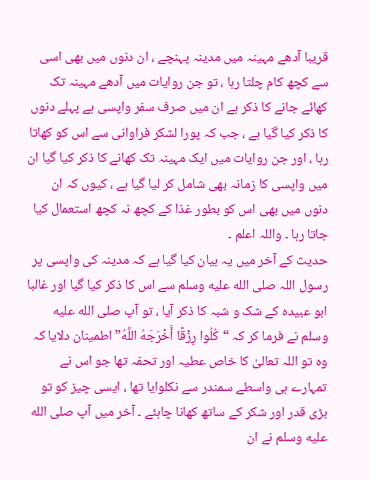قریبا آدھے مہینہ میں مدینہ پہنچے ، ان دنوں میں بھی اسی سے کچھ کام چلتا رہا ، تو جن روایات میں آدھے مہینہ تک کھائے جانے کا ذکر ہے ان میں صرف سفر واپسی ہے پہلے دنوں کا ذکر کیا گیا ہے ، جب کہ پورا لشکر فراوانی سے اس کو کھاتا رہا ، اور جن روایات میں ایک مہینہ تک کھانے کا ذکر کیا گیا ان میں واپسی کا زمانہ بھی شامل کر لیا گیا ہے ، کیوں کہ ان دنوں میں بھی اس کو بطور غذا کے کچھ نہ کچھ استعمال کیا جاتا رہا ۔ واللہ اعلم ۔
حدیث کے آخر میں یہ بیان کیا گیا ہے کہ مدینہ کی واپسی پر رسول اللہ صلى الله عليه وسلم سے اس کا ذکر کیا گیا اور غالبا ابو عبیدہ کے شک و شبہ کا ذکر آیا ، تو آپ صلى الله عليه وسلم نے فرما کر کہ “كُلُوا رِزْقًا أَخْرَجَهُ اللَّهُ” اطمینان دلایا کہ وہ تو اللہ تعالیٰ کا خاص عطیہ اور تحفہ تھا جو اس نے تمہارے ہی واسطے سمندر سے نکلوایا تھا ، ایسی چیز کو تو بڑی قدر اور شکر کے ساتھ کھانا چاہئے ۔ آخر میں آپ صلى الله عليه وسلم نے ان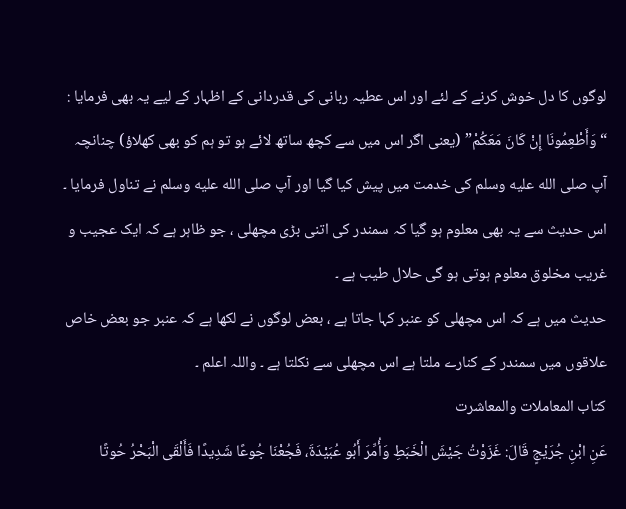لوگوں کا دل خوش کرنے کے لئے اور اس عطیہ ربانی کی قدردانی کے اظہار کے لیے یہ بھی فرمایا :
“وَأَطْعِمُونَا إِنْ كَانَ مَعَكُمْ” (یعنی اگر اس میں سے کچھ ساتھ لائے ہو تو ہم کو بھی کھلاؤ) چنانچہ آپ صلى الله عليه وسلم کی خدمت میں پیش کیا گیا اور آپ صلى الله عليه وسلم نے تناول فرمایا ۔
اس حدیث سے یہ بھی معلوم ہو گیا کہ سمندر کی اتنی بڑی مچھلی ، جو ظاہر ہے کہ ایک عجیب و غریب مخلوق معلوم ہوتی ہو گی حلال طیب ہے ۔
حدیث میں ہے کہ اس مچھلی کو عنبر کہا جاتا ہے ، بعض لوگوں نے لکھا ہے کہ عنبر جو بعض خاص علاقوں میں سمندر کے کنارے ملتا ہے اس مچھلی سے نکلتا ہے ۔ واللہ اعلم ۔
کتاب المعاملات والمعاشرت
عَنِ ابْنِ جُرَيْجٍ قَالَ: غَزَوْتُ جَيْشَ الْخَبَطِ وَأُمِّرَ أَبُو عُبَيْدَةَ، فَجُعْنَا جُوعًا شَدِيدًا فَأَلْقَى الْبَحْرُ حُوتًا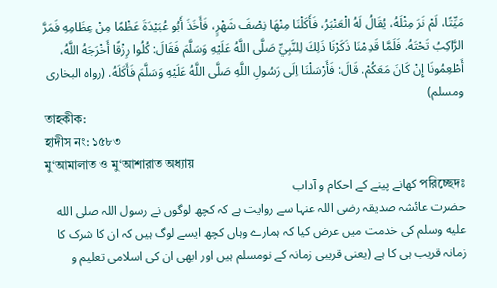مَيِّتًا، لَمْ نَرَ مِثْلَهُ، يُقَالُ لَهُ الْعَنْبَرُ، فَأَكَلْنَا مِنْهَا نِصْفَ شَهْرٍ، فَأَخَذَ أَبُو عُبَيْدَةَ عَظْمًا مِنْ عِظَامِهِ فَمَرَّ الرَّاكِبُ تَحْتَهُ. فَلَمَّا قَدِمْنَا ذَكَرْنَا ذَلِكَ لِلنَّبِيِّ صَلَّى اللَّهُ عَلَيْهِ وَسَلَّمَ فَقَالَ: كُلُوا رِزْقًا أَخْرَجَهُ اللَّهُ، أَطْعِمُونَا إِنْ كَانَ مَعَكُمْ. قَالَ: فَأَرْسَلْنَا اِلَى رَسُولِ اللَّهِ صَلَّى اللَّهُ عَلَيْهِ وَسَلَّمَ فَأَكَلَهُ. (رواه البخارى ومسلم)
তাহকীক:
হাদীস নং: ১৫৮৩
মু‘আমালাত ও মু‘আশারাত অধ্যায়
পরিচ্ছেদঃ کھانے پینے کے احکام و آداب
حضرت عائشہ صدیقہ رضی اللہ عنہا سے روایت ہے کہ کچھ لوگوں نے رسول اللہ صلى الله عليه وسلم کی خدمت میں عرض کیا کہ ہمارے وہاں کچھ ایسے لوگ ہیں کہ ان کا شرک کا زمانہ قریب ہی کا ہے (یعنی قریبی زمانہ کے نومسلم ہیں اور ابھی ان کی اسلامی تعلیم و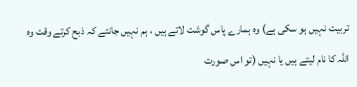تربیت نہیں ہو سکی ہے) وہ ہمارے پاس گوشت لاتے ہیں ، ہم نہیں جانتے کہ ذبح کرتے وقت وہ اللہ کا نام لیتے ہیں یا نہیں (تو اس صورت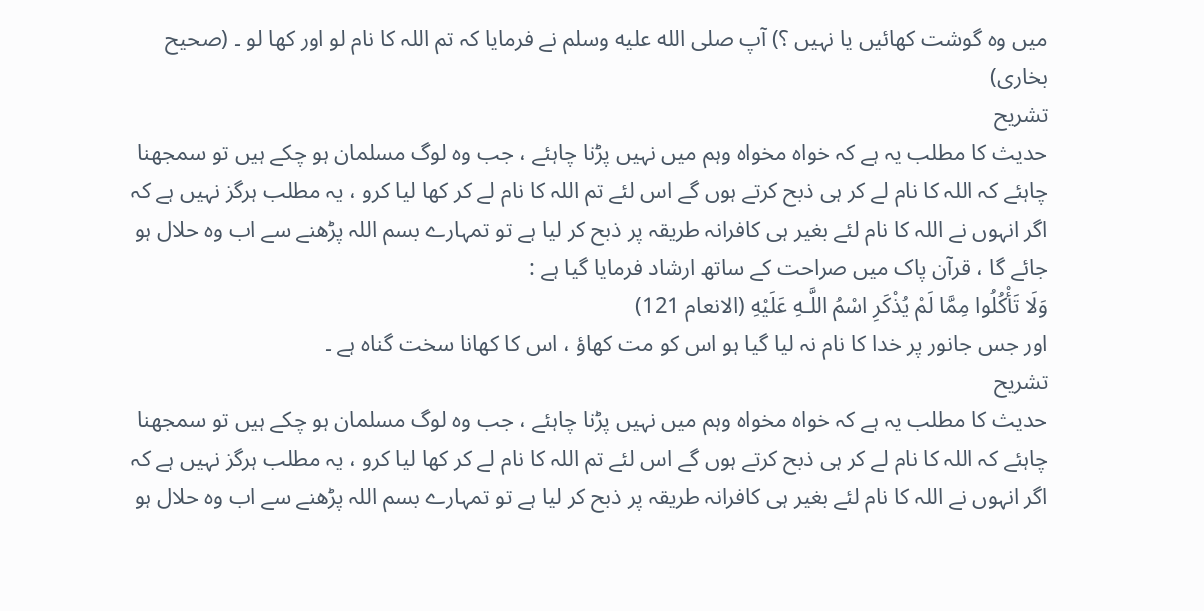میں وہ گوشت کھائیں یا نہیں ؟) آپ صلى الله عليه وسلم نے فرمایا کہ تم اللہ کا نام لو اور کھا لو ۔ (صحیح بخاری)
تشریح
حدیث کا مطلب یہ ہے کہ خواہ مخواہ وہم میں نہیں پڑنا چاہئے ، جب وہ لوگ مسلمان ہو چکے ہیں تو سمجھنا چاہئے کہ اللہ کا نام لے کر ہی ذبح کرتے ہوں گے اس لئے تم اللہ کا نام لے کر کھا لیا کرو ، یہ مطلب ہرگز نہیں ہے کہ اگر انہوں نے اللہ کا نام لئے بغیر ہی کافرانہ طریقہ پر ذبح کر لیا ہے تو تمہارے بسم اللہ پڑھنے سے اب وہ حلال ہو جائے گا ، قرآن پاک میں صراحت کے ساتھ ارشاد فرمایا گیا ہے :
وَلَا تَأْكُلُوا مِمَّا لَمْ يُذْكَرِ اسْمُ اللَّـهِ عَلَيْهِ (الانعام 121)
اور جس جانور پر خدا کا نام نہ لیا گیا ہو اس کو مت کھاؤ ، اس کا کھانا سخت گناہ ہے ۔
تشریح
حدیث کا مطلب یہ ہے کہ خواہ مخواہ وہم میں نہیں پڑنا چاہئے ، جب وہ لوگ مسلمان ہو چکے ہیں تو سمجھنا چاہئے کہ اللہ کا نام لے کر ہی ذبح کرتے ہوں گے اس لئے تم اللہ کا نام لے کر کھا لیا کرو ، یہ مطلب ہرگز نہیں ہے کہ اگر انہوں نے اللہ کا نام لئے بغیر ہی کافرانہ طریقہ پر ذبح کر لیا ہے تو تمہارے بسم اللہ پڑھنے سے اب وہ حلال ہو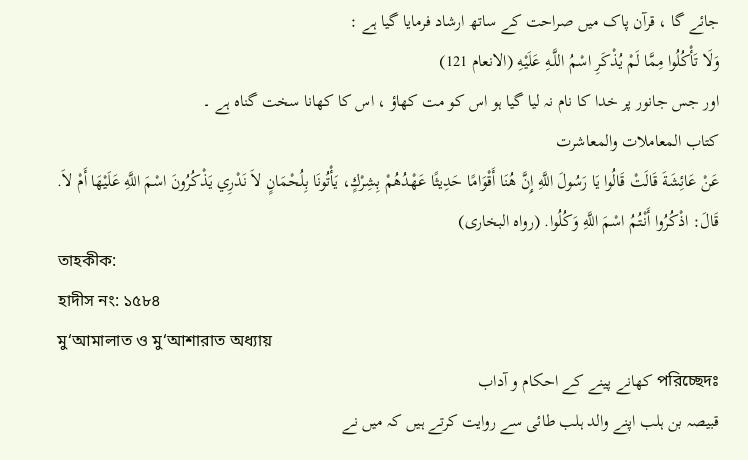جائے گا ، قرآن پاک میں صراحت کے ساتھ ارشاد فرمایا گیا ہے :
وَلَا تَأْكُلُوا مِمَّا لَمْ يُذْكَرِ اسْمُ اللَّـهِ عَلَيْهِ (الانعام 121)
اور جس جانور پر خدا کا نام نہ لیا گیا ہو اس کو مت کھاؤ ، اس کا کھانا سخت گناہ ہے ۔
کتاب المعاملات والمعاشرت
عَنْ عَائِشَةَ قَالَتْ قَالُوا يَا رَسُولَ اللَّهِ إِنَّ هُنَا أَقْوَامًا حَدِيثًا عَهْدُهُمْ بِشِرْكٍ، يَأْتُونَا بِلُحْمَانٍ لاَ نَدْرِي يَذْكُرُونَ اسْمَ اللَّهِ عَلَيْهَا أَمْ لاَ. قَالَ: اذْكُرُوا أَنْتُمُ اسْمَ اللَّهِ وَكُلُوا. (رواه البخارى)
তাহকীক:
হাদীস নং: ১৫৮৪
মু‘আমালাত ও মু‘আশারাত অধ্যায়
পরিচ্ছেদঃ کھانے پینے کے احکام و آداب
قبیصہ بن ہلب اپنے والد ہلب طائی سے روایت کرتے ہیں کہ میں نے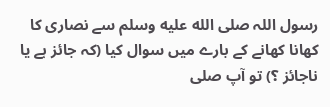رسول اللہ صلى الله عليه وسلم سے نصاری کا کھانا کھانے کے بارے میں سوال کیا (کہ جائز ہے یا ناجائز ؟) تو آپ صلى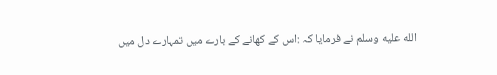الله عليه وسلم نے فرمایا کہ :اس کے کھانے کے بارے میں تمہارے دل میں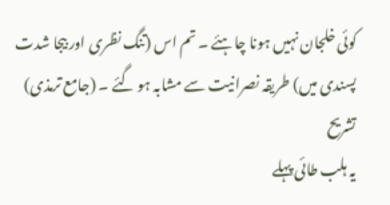کوئی خلجان نہیں ہونا چاہئے ۔ تم اس (تنگ نظری اور بیجا شدت پسندی میں) طریقہ نصرانیت سے مشابہ ہو گئے ۔ (جامع ترمذی)
تشریح
یہ ہلب طائی پہلے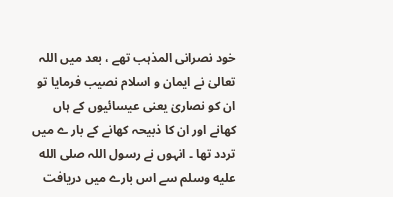خود نصرانی المذہب تھے ، بعد میں اللہ تعالیٰ نے ایمان و اسلام نصیب فرمایا تو ان کو نصاریٰ یعنی عیسائیوں کے ہاں کھانے اور ان کا ذبیحہ کھانے کے بار ے میں تردد تھا ۔ انہوں نے رسول اللہ صلى الله عليه وسلم سے اس بارے میں دریافت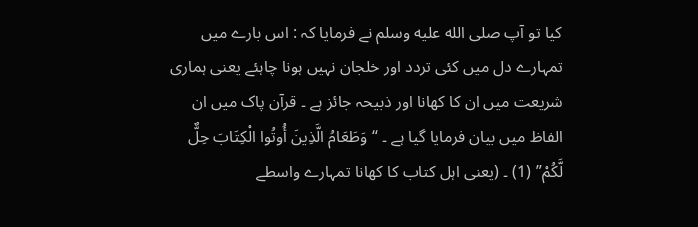کیا تو آپ صلى الله عليه وسلم نے فرمایا کہ : اس بارے میں تمہارے دل میں کئی تردد اور خلجان نہیں ہونا چاہئے یعنی ہماری شریعت میں ان کا کھانا اور ذبیحہ جائز ہے ۔ قرآن پاک میں ان الفاظ میں بیان فرمایا گیا ہے ۔ “وَطَعَامُ الَّذِينَ أُوتُوا الْكِتَابَ حِلٌّ لَّكُمْ” (1) ۔ (یعنی اہل کتاب کا کھانا تمہارے واسطے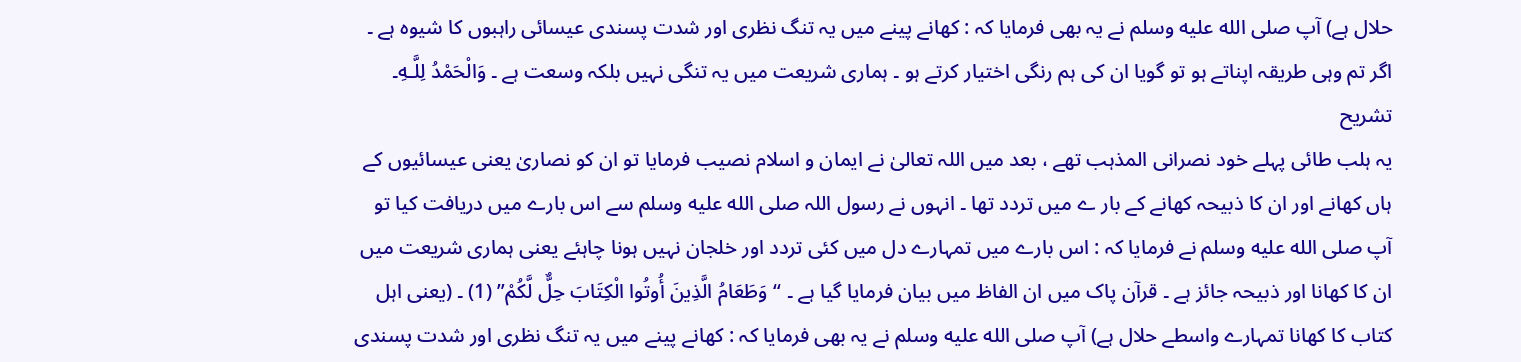حلال ہے) آپ صلى الله عليه وسلم نے یہ بھی فرمایا کہ : کھانے پینے میں یہ تنگ نظری اور شدت پسندی عیسائی راہبوں کا شیوہ ہے ۔ اگر تم وہی طریقہ اپناتے ہو تو گویا ان کی ہم رنگی اختیار کرتے ہو ۔ ہماری شریعت میں یہ تنگی نہیں بلکہ وسعت ہے ۔ وَالْحَمْدُ لِلَّـهِ۔
تشریح
یہ ہلب طائی پہلے خود نصرانی المذہب تھے ، بعد میں اللہ تعالیٰ نے ایمان و اسلام نصیب فرمایا تو ان کو نصاریٰ یعنی عیسائیوں کے ہاں کھانے اور ان کا ذبیحہ کھانے کے بار ے میں تردد تھا ۔ انہوں نے رسول اللہ صلى الله عليه وسلم سے اس بارے میں دریافت کیا تو آپ صلى الله عليه وسلم نے فرمایا کہ : اس بارے میں تمہارے دل میں کئی تردد اور خلجان نہیں ہونا چاہئے یعنی ہماری شریعت میں ان کا کھانا اور ذبیحہ جائز ہے ۔ قرآن پاک میں ان الفاظ میں بیان فرمایا گیا ہے ۔ “وَطَعَامُ الَّذِينَ أُوتُوا الْكِتَابَ حِلٌّ لَّكُمْ” (1) ۔ (یعنی اہل کتاب کا کھانا تمہارے واسطے حلال ہے) آپ صلى الله عليه وسلم نے یہ بھی فرمایا کہ : کھانے پینے میں یہ تنگ نظری اور شدت پسندی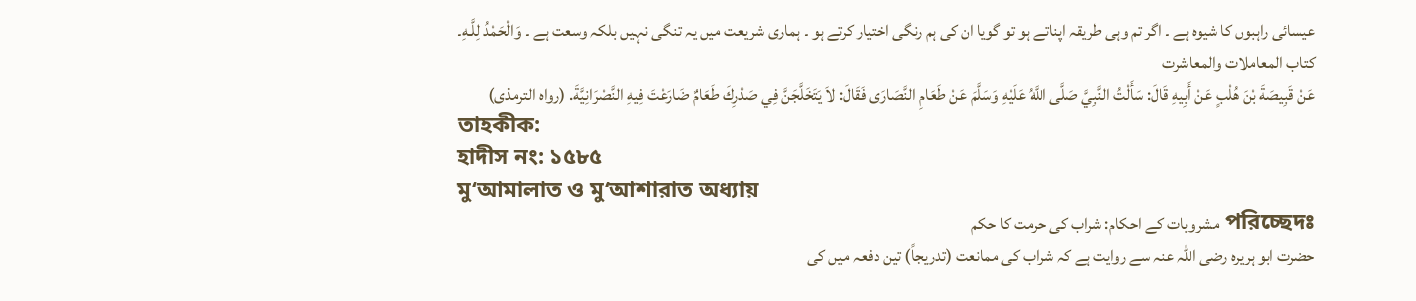عیسائی راہبوں کا شیوہ ہے ۔ اگر تم وہی طریقہ اپناتے ہو تو گویا ان کی ہم رنگی اختیار کرتے ہو ۔ ہماری شریعت میں یہ تنگی نہیں بلکہ وسعت ہے ۔ وَالْحَمْدُ لِلَّـهِ۔
کتاب المعاملات والمعاشرت
عَنْ قَبِيصَةَ بْنَ هُلْبٍ عَنْ أَبِيهِ قَالَ: سَأَلْتُ النَّبِيَّ صَلَّى اللَّهُ عَلَيْهِ وَسَلَّمَ عَنْ طَعَامِ النَّصَارَى فَقَالَ: لاَ يَتَخَلَّجَنَّ فِي صَدْرِكَ طَعَامٌ ضَارَعْتَ فِيهِ النَّصْرَانِيَّةَ. (رواه الترمذى)
তাহকীক:
হাদীস নং: ১৫৮৫
মু‘আমালাত ও মু‘আশারাত অধ্যায়
পরিচ্ছেদঃ مشروبات کے احکام: شراب کی حرمت کا حکم
حضرت ابو ہریرہ رضی اللہ عنہ سے روایت ہے کہ شراب کی ممانعت (تدریجاً) تین دفعہ میں کی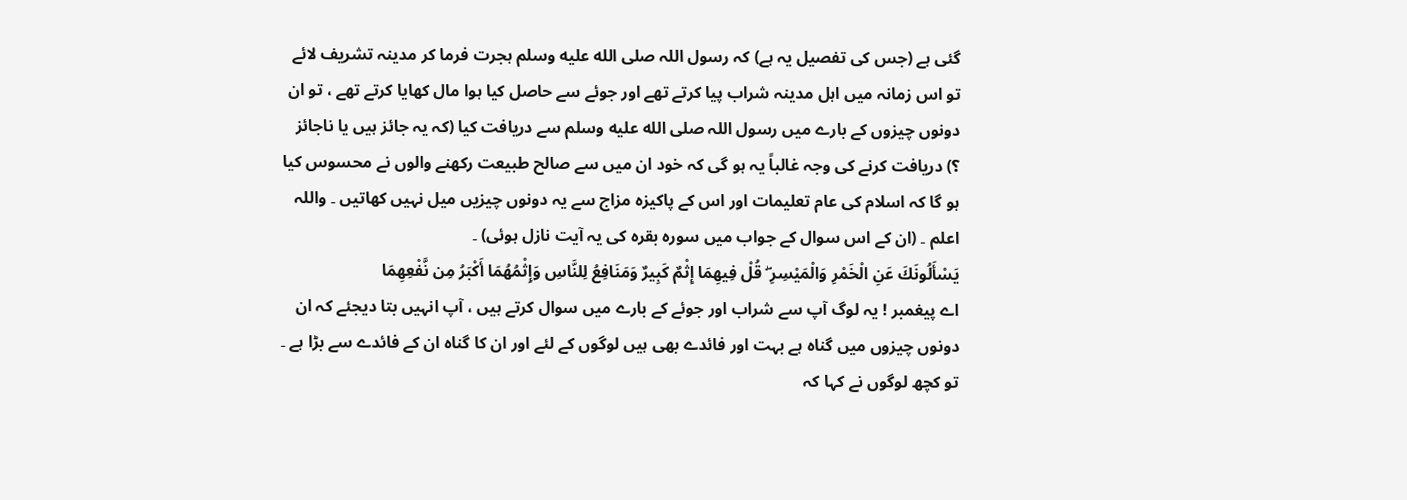گئی ہے (جس کی تفصیل یہ ہے) کہ رسول اللہ صلى الله عليه وسلم ہجرت فرما کر مدینہ تشریف لائے تو اس زمانہ میں اہل مدینہ شراب پیا کرتے تھے اور جوئے سے حاصل کیا ہوا مال کھایا کرتے تھے ، تو ان دونوں چیزوں کے بارے میں رسول اللہ صلى الله عليه وسلم سے دریافت کیا (کہ یہ جائز ہیں یا ناجائز ؟) دریافت کرنے کی وجہ غالباً یہ ہو گی کہ خود ان میں سے صالح طبیعت رکھنے والوں نے محسوس کیا ہو گا کہ اسلام کی عام تعلیمات اور اس کے پاکیزہ مزاج سے یہ دونوں چیزیں میل نہیں کھاتیں ۔ واللہ اعلم ۔ (ان کے اس سوال کے جواب میں سورہ بقرہ کی یہ آیت نازل ہوئی) ۔
يَسْأَلُونَكَ عَنِ الْخَمْرِ وَالْمَيْسِرِ ۖ قُلْ فِيهِمَا إِثْمٌ كَبِيرٌ وَمَنَافِعُ لِلنَّاسِ وَإِثْمُهُمَا أَكْبَرُ مِن نَّفْعِهِمَا
اے پیغمبر ! یہ لوگ آپ سے شراب اور جوئے کے بارے میں سوال کرتے ہیں ، آپ انہیں بتا دیجئے کہ ان دونوں چیزوں میں گناہ ہے بہت اور فائدے بھی ہیں لوگوں کے لئے اور ان کا گناہ ان کے فائدے سے بڑا ہے ۔
تو کچھ لوگوں نے کہا کہ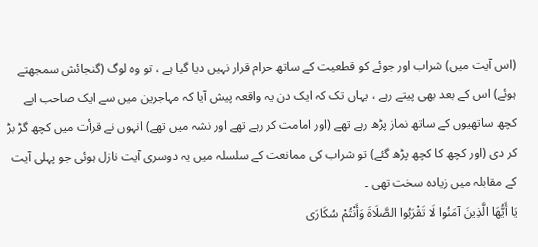(اس آیت میں) شراب اور جوئے کو قطعیت کے ساتھ حرام قرار نہیں دیا گیا ہے ، تو وہ لوگ (گنجائش سمجھتے ہوئے) اس کے بعد بھی پیتے رہے ، یہاں تک کہ ایک دن یہ واقعہ پیش آیا کہ مہاجرین میں سے ایک صاحب اپے کچھ ساتھیوں کے ساتھ نماز پڑھ رہے تھے (اور امامت کر رہے تھے اور نشہ میں تھے) انہوں نے قرأت میں کچھ گڑ بڑ کر دی (اور کچھ کا کچھ پڑھ گئے) تو شراب کی ممانعت کے سلسلہ میں یہ دوسری آیت نازل ہوئی جو پہلی آیت کے مقابلہ میں زیادہ سخت تھی ۔
يَا أَيُّهَا الَّذِينَ آمَنُوا لَا تَقْرَبُوا الصَّلَاةَ وَأَنْتُمْ سُكَارَى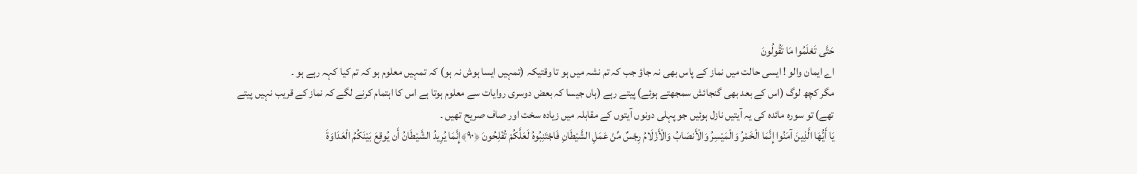حَتَّى تَعْلَمُوا مَا تَقُولُونَ
اے ایمان والو ! ایسی حالت میں نماز کے پاس بھی نہ جاؤ جب کہ تم نشہ میں ہو تا وقتیکہ (تمہیں ایسا ہوش نہ ہو) کہ تمہیں معلوم ہو کہ تم کیا کہہ رہے ہو ۔
مگر کچھ لوگ (اس کے بعد بھی گنجائش سمجھتے ہوئے) پیتے رہے (ہاں جیسا کہ بعض دوسری روایات سے معلوم ہوتا ہے اس کا اہتمام کرنے لگے کہ نماز کے قریب نہیں پیتے تھے) تو سورہ مائدہ کی یہ آیتیں نازل ہوئیں جو پہلی دونوں آیتوں کے مقابلہ میں زیادہ سخت اور صاف صریح تھیں ۔
يَا أَيُّهَا الَّذِينَ آمَنُوا إِنَّمَا الْخَمْرُ وَالْمَيْسِرُ وَالْأَنصَابُ وَالْأَزْلَامُ رِجْسٌ مِّنْ عَمَلِ الشَّيْطَانِ فَاجْتَنِبُوهُ لَعَلَّكُمْ تُفْلِحُونَ ﴿٩٠﴾إِنَّمَا يُرِيدُ الشَّيْطَانُ أَن يُوقِعَ بَيْنَكُمُ الْعَدَاوَةَ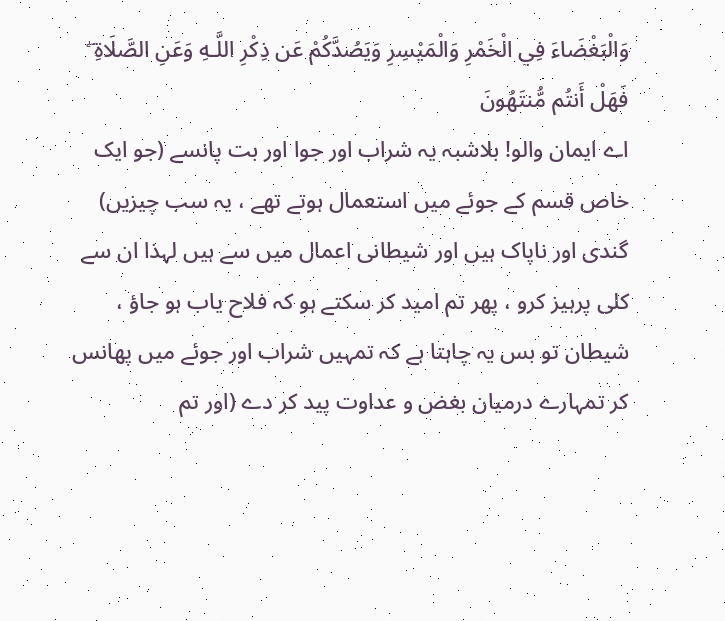وَالْبَغْضَاءَ فِي الْخَمْرِ وَالْمَيْسِرِ وَيَصُدَّكُمْ عَن ذِكْرِ اللَّـهِ وَعَنِ الصَّلَاةِ ۖ فَهَلْ أَنتُم مُّنتَهُونَ
اے ایمان والو! بلاشبہ یہ شراب اور جوا اور بت پانسے (جو ایک خاص قسم کے جوئے میں استعمال ہوتے تھے ، یہ سب چیزیں) گندی اور ناپاک ہیں اور شیطانی اعمال میں سے ہیں لہذا ان سے کلی پرہیز کرو ، پھر تم امید کر سکتے ہو کہ فلاح یاب ہو جاؤ ، شیطان تو بس یہ چاہتا ہے کہ تمہیں شراب اور جوئے میں پھانس کر تمہارے درمیان بغض و عداوت پید کر دے (اور تم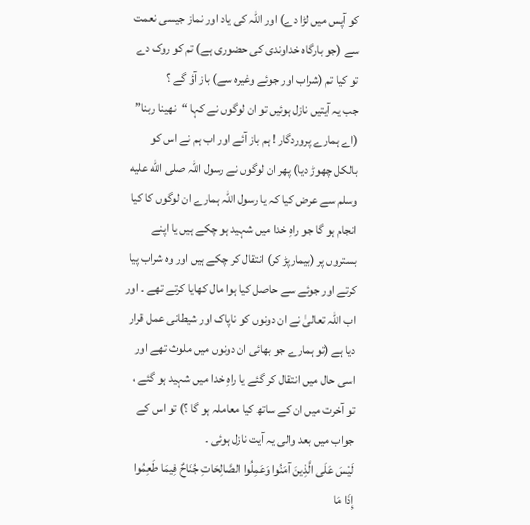کو آپس میں لڑا دے) اور اللہ کی یاد اور نماز جیسی نعمت سے (جو بارگاہ خداوندی کی حضوری ہے) تم کو روک دے تو کیا تم (شراب اور جوئے وغیرہ سے) باز آؤ گے ؟
جب یہ آیتیں نازل ہوئیں تو ان لوگوں نے کہا “نهينا ربنا” (اے ہمارے پروردگار ! ہم باز آئے اور اب ہم نے اس کو بالکل چھوڑ دیا) پھر ان لوگوں نے رسول اللہ صلى الله عليه وسلم سے عرض کیا کہ یا رسول اللہ ہمارے ان لوگوں کا کیا انجام ہو گا جو راہِ خدا میں شہید ہو چکے ہیں یا اپنے بستروں پر (بیمارپڑ کر) انتقال کر چکے ہیں اور وہ شراب پیا کرتے اور جوئے سے حاصل کیا ہوا مال کھایا کرتے تھے ۔ اور اب اللہ تعالیٰ نے ان دونوں کو ناپاک اور شیطانی عمل قرار دیا ہے (تو ہمارے جو بھائی ان دونوں میں ملوث تھے اور اسی حال میں انتقال کر گئے یا راہِ خدا میں شہید ہو گئے ، تو آخرت میں ان کے ساتھ کیا معاملہ ہو گا ؟) تو اس کے جواب میں بعد والی یہ آیت نازل ہوئی ۔
لَيْسَ عَلَى الَّذِينَ آمَنُوا وَعَمِلُوا الصَّالِحَاتِ جُنَاحٌ فِيمَا طَعِمُوا إِذَا مَا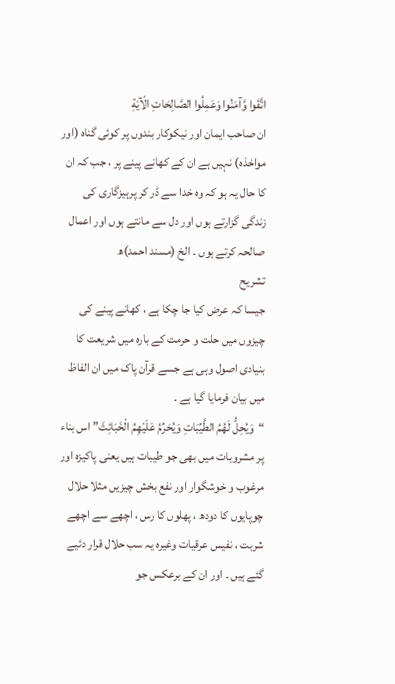اتَّقَوا وَّآمَنُوا وَعَمِلُوا الصَّالِحَاتِ الْآيَةِ
ان صاحب ایمان اور نیکوکار بندوں پر کوئی گناہ (اور مواخذہ) نہیں ہے ان کے کھانے پینے پر ، جب کہ ان کا حال یہ ہو کہ وہ خدا سے ڈر کر پرہیزگاری کی زندگی گزارتے ہوں اور دل سے مانتے ہوں اور اعمال صالحہ کرتے ہوں ۔ الخ (مسند احمد)ھ
تشریح
جیسا کہ عرض کیا جا چکا ہے ، کھانے پینے کی چیزوں میں حلت و حرمت کے بارہ میں شریعت کا بنیادی اصول وہی ہے جسے قرآن پاک میں ان الفاظ میں بیان فرمایا گیا ہے ۔
“وَيُحِلُّ لَهُمُ الطَّيِّبَاتِ وَيُحَرِّمُ عَلَيْهِمُ الْخَبَائِثَ” اس بناء پر مشروبات میں بھی جو طیبات ہیں یعنی پاکیزہ اور مرغوب و خوشگوار اور نفع بخش چیزیں مثلا حلال چوپایوں کا دودھ ، پھلوں کا رس ، اچھے سے اچھے شربت ، نفیس عرقیات وغیرہ یہ سب حلال قرار دئیے گئے ہیں ۔ اور ان کے برعکس جو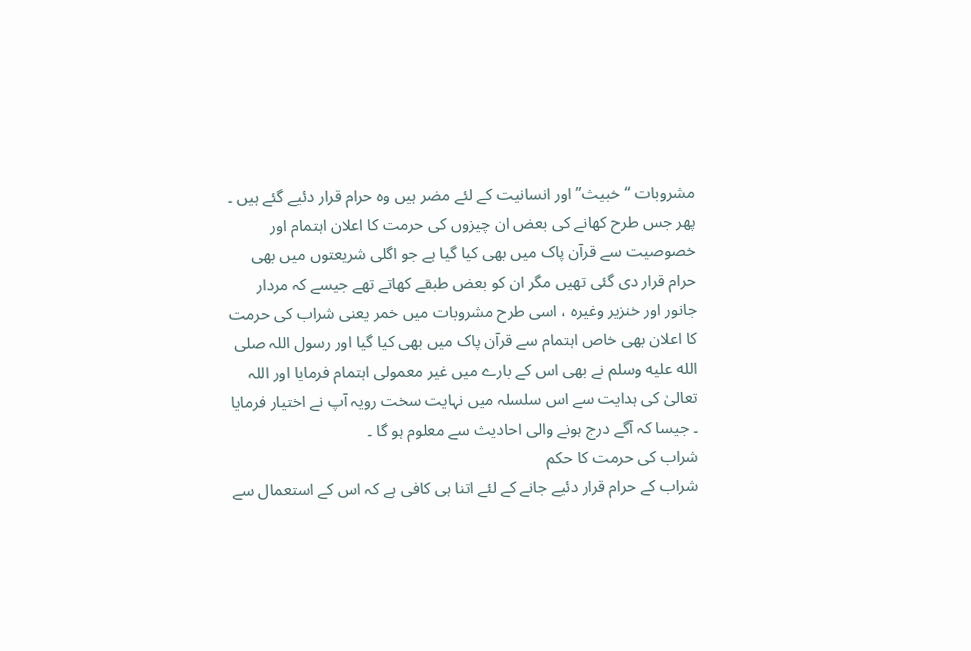مشروبات “خبیث” اور انسانیت کے لئے مضر ہیں وہ حرام قرار دئیے گئے ہیں ۔ پھر جس طرح کھانے کی بعض ان چیزوں کی حرمت کا اعلان اہتمام اور خصوصیت سے قرآن پاک میں بھی کیا گیا ہے جو اگلی شریعتوں میں بھی حرام قرار دی گئی تھیں مگر ان کو بعض طبقے کھاتے تھے جیسے کہ مردار جانور اور خنزیر وغیرہ ، اسی طرح مشروبات میں خمر یعنی شراب کی حرمت کا اعلان بھی خاص اہتمام سے قرآن پاک میں بھی کیا گیا اور رسول اللہ صلى الله عليه وسلم نے بھی اس کے بارے میں غیر معمولی اہتمام فرمایا اور اللہ تعالیٰ کی ہدایت سے اس سلسلہ میں نہایت سخت رویہ آپ نے اختیار فرمایا ۔ جیسا کہ آگے درج ہونے والی احادیث سے معلوم ہو گا ۔
شراب کی حرمت کا حکم
شراب کے حرام قرار دئیے جانے کے لئے اتنا ہی کافی ہے کہ اس کے استعمال سے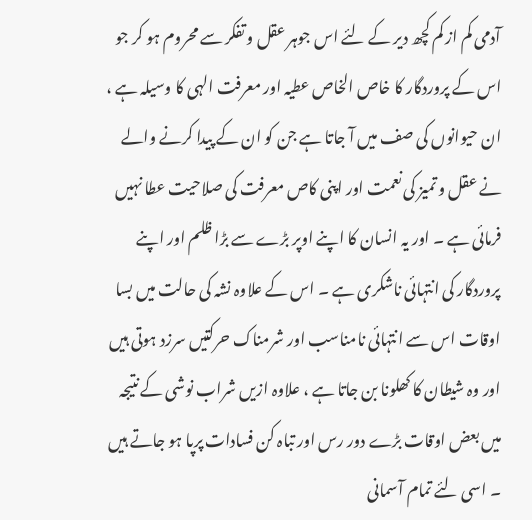آدمی کم از کم کچھ دیر کے لئے اس جوہر عقل و تفکر سے محروم ہو کر جو اس کے پروردگار کا خاص الخاص عطیہ اور معرفت الہی کا وسیلہ ہے ، ان حیوانوں کی صف میں آ جاتا ہے جن کو ان کے پیدا کرنے والے نے عقل و تمیز کی نعمت اور اپنی کاص معرفت کی صلاحیت عطا نہیں فرمائی ہے ۔ اور یہ انسان کا اپنے اوپر بڑے سے بڑا ظلم اور اپنے پروردگار کی انتہائی ناشکری ہے ۔ اس کے علاوہ نشہ کی حالت میں بسا اوقات اس سے انتہائی نامناسب اور شرمناک حرکتیں سرزد ہوتی ہیں اور وہ شیطان کا کھلونا بن جاتا ہے ، علاوہ ازیں شراب نوشی کے نتیجہ میں بعض اوقات بڑے دور رس اور تباہ کن فسادات پرپا ہو جاتے ہیں ۔ اسی لئے تمام آسمانی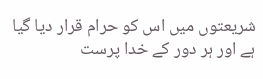شریعتوں میں اس کو حرام قرار دیا گیا ہے اور ہر دور کے خدا پرست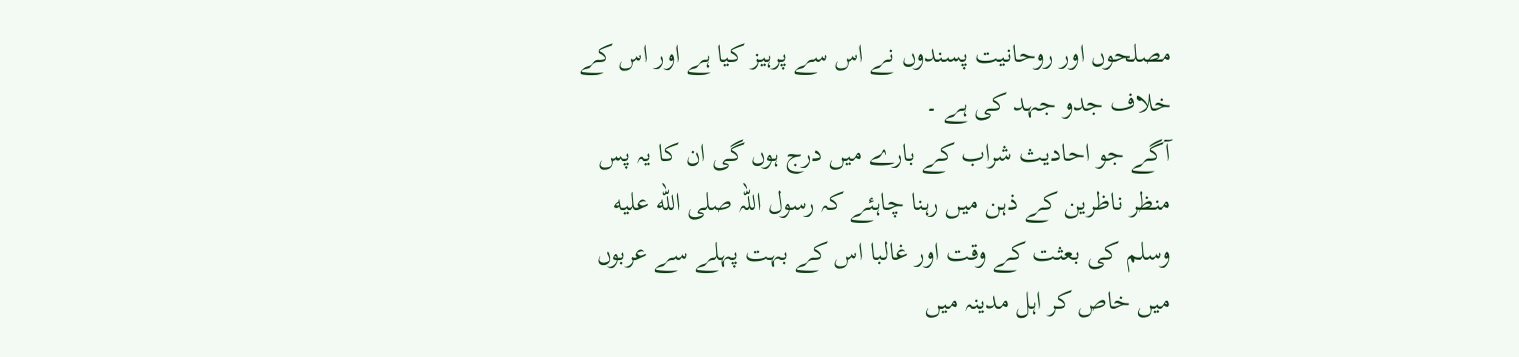مصلحوں اور روحانیت پسندوں نے اس سے پرہیز کیا ہے اور اس کے خلاف جدو جہد کی ہے ۔
آگے جو احادیث شراب کے بارے میں درج ہوں گی ان کا یہ پس منظر ناظرین کے ذہن میں رہنا چاہئے کہ رسول اللہ صلى الله عليه وسلم کی بعثت کے وقت اور غالبا اس کے بہت پہلے سے عربوں میں خاص کر اہل مدینہ میں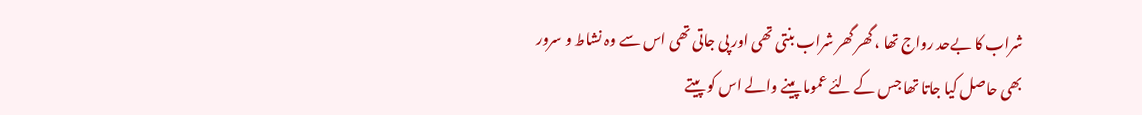شراب کا بےحد رواج تھا ، گھر گھر شراب بنتی تھی اور پی جاتی تھی اس سے وہ نشاط و سرور بھی حاصل کیا جاتا تھا جس کے لئے عموما پینے والے اس کو پیتے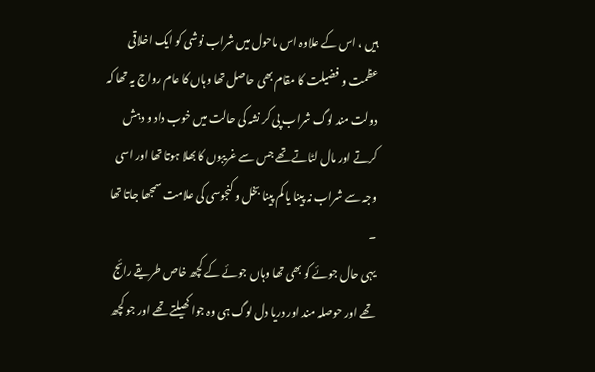ہیں ، اس کے علاوہ اس ماحول میں شراب نوشی کو ایک اخلاقی عظمت و فضیلت کا مقام بھی حاصل تھا وہاں کا عام رواج یہ تھا کہ دولت مند لوگ شراب پی کر نشہ کی حالت میں خوب داد و دہش کرتے اور مال لٹاتے تھے جس سے غریبوں کا بھلا ہوتا تھا اور اسی وجہ سے شراب نہ پینا یا کم پینا بخل و کنجوسی کی علامت سمجھا جاتا تھا ۔
یہی حال جوئے کو بھی تھا وہاں جوئے کے کچھ خاص طریقے رائج تھے اور حوصلہ مند اور دریا دل لوگ ہی وہ جوا کھیلتے تھے اور جو کچھ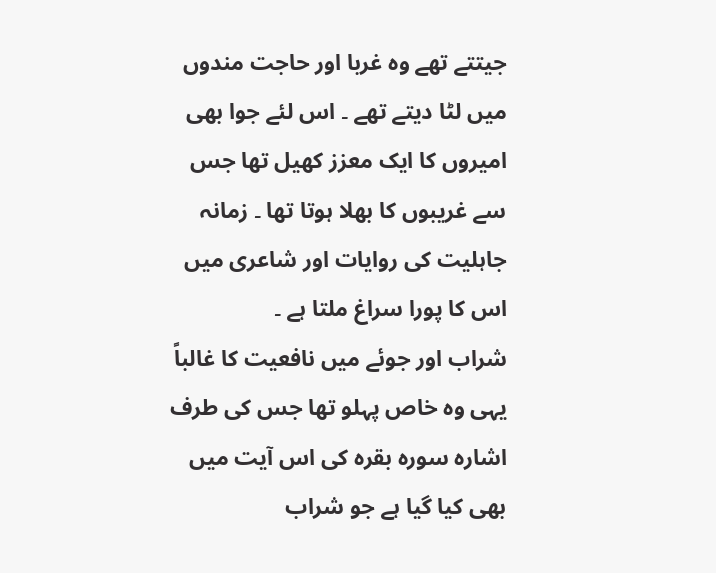جیتتے تھے وہ غربا اور حاجت مندوں میں لٹا دیتے تھے ۔ اس لئے جوا بھی امیروں کا ایک معزز کھیل تھا جس سے غریبوں کا بھلا ہوتا تھا ۔ زمانہ جاہلیت کی روایات اور شاعری میں اس کا پورا سراغ ملتا ہے ۔
شراب اور جوئے میں نافعیت کا غالباً یہی وہ خاص پہلو تھا جس کی طرف اشارہ سورہ بقرہ کی اس آیت میں بھی کیا گیا ہے جو شراب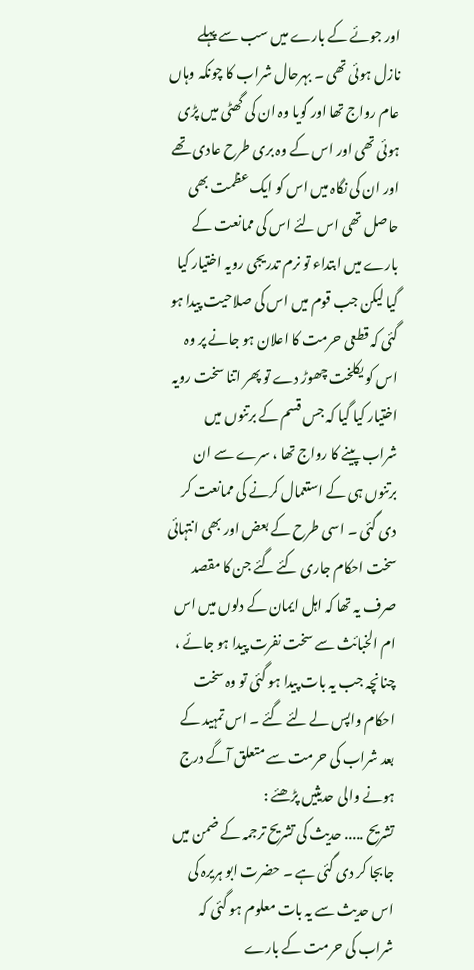اور جوئے کے بارے میں سب سے پہلے نازل ہوئی تھی ۔ بہرحال شراب کا چونکہ وہاں عام رواج تھا اور گویا وہ ان کی گھٹی میں پڑی ہوئی تھی اور اس کے وہ بری طرح عادی تھے اور ان کی نگاہ میں اس کو ایک عظمت بھی حاصل تھی اس لئے اس کی ممانعت کے بارے میں ابتداء تو نرم تدریجی رویہ اختیار کیا گیا لیکن جب قوم میں اس کی صلاحیت پیدا ہو گئی کہ قطعی حرمت کا اعلان ہو جانے پر وہ اس کو یکلخت چھوڑ دے تو پھر اتنا سخت رویہ اختیار کیا گیا کہ جس قسم کے برتنوں میں شراب پینے کا رواج تھا ، سرے سے ان برتنوں ہی کے استعمال کرنے کی ممانعت کر دی گئی ۔ اسی طرح کے بعض اور بھی انتہائی سخت احکام جاری کئے گئے جن کا مقصد صرف یہ تھا کہ اہل ایمان کے دلوں میں اس ام الخبائث سے سخت نفرت پیدا ہو جائے ، چنانچہ جب یہ بات پیدا ہو گئی تو وہ سخت احکام واپس لے لئے گئے ۔ اس تمہید کے بعد شراب کی حرمت سے متعلق آگے درج ہونے والی حدیثیں پڑھئے :
تشریح ..... حدیث کی تشریح ترجمہ کے ضمن میں جابجا کر دی گئی ہے ۔ حضرت ابو ہریرہ کی اس حدیث سے یہ بات معلوم ہو گئی کہ شراب کی حرمت کے بارے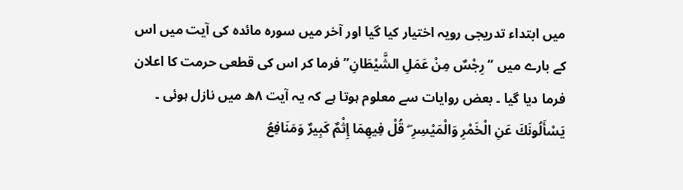میں ابتداء تدریجی رویہ اختیار کیا گیا اور آخر میں سورہ مائدہ کی آیت میں اس کے بارے میں “رِجْسٌ مِنْ عَمَلِ الشَّيْطَانِ” فرما کر اس کی قطعی حرمت کا اعلان فرما دیا گیا ۔ بعض روایات سے معلوم ہوتا ہے کہ یہ آیت ۸ھ میں نازل ہوئی ۔
يَسْأَلُونَكَ عَنِ الْخَمْرِ وَالْمَيْسِرِ ۖ قُلْ فِيهِمَا إِثْمٌ كَبِيرٌ وَمَنَافِعُ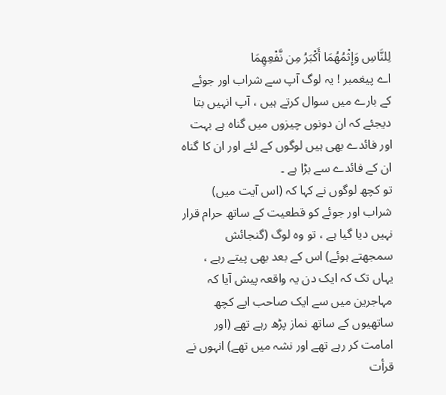لِلنَّاسِ وَإِثْمُهُمَا أَكْبَرُ مِن نَّفْعِهِمَا
اے پیغمبر ! یہ لوگ آپ سے شراب اور جوئے کے بارے میں سوال کرتے ہیں ، آپ انہیں بتا دیجئے کہ ان دونوں چیزوں میں گناہ ہے بہت اور فائدے بھی ہیں لوگوں کے لئے اور ان کا گناہ ان کے فائدے سے بڑا ہے ۔
تو کچھ لوگوں نے کہا کہ (اس آیت میں) شراب اور جوئے کو قطعیت کے ساتھ حرام قرار نہیں دیا گیا ہے ، تو وہ لوگ (گنجائش سمجھتے ہوئے) اس کے بعد بھی پیتے رہے ، یہاں تک کہ ایک دن یہ واقعہ پیش آیا کہ مہاجرین میں سے ایک صاحب اپے کچھ ساتھیوں کے ساتھ نماز پڑھ رہے تھے (اور امامت کر رہے تھے اور نشہ میں تھے) انہوں نے قرأت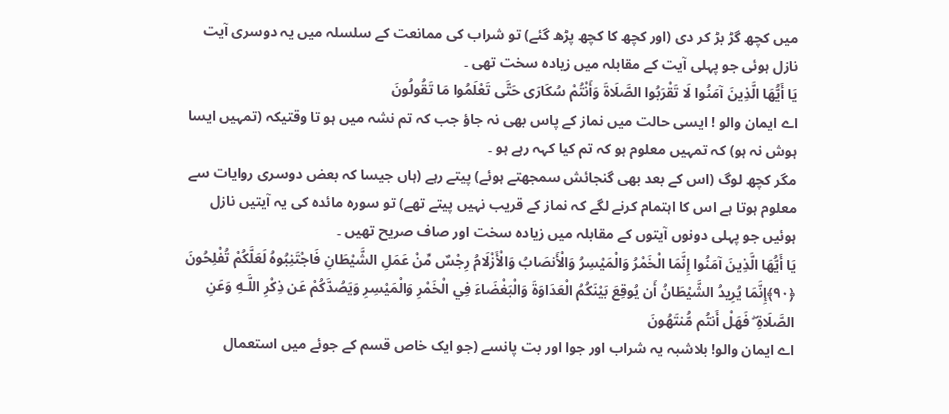میں کچھ گڑ بڑ کر دی (اور کچھ کا کچھ پڑھ گئے) تو شراب کی ممانعت کے سلسلہ میں یہ دوسری آیت نازل ہوئی جو پہلی آیت کے مقابلہ میں زیادہ سخت تھی ۔
يَا أَيُّهَا الَّذِينَ آمَنُوا لَا تَقْرَبُوا الصَّلَاةَ وَأَنْتُمْ سُكَارَى حَتَّى تَعْلَمُوا مَا تَقُولُونَ
اے ایمان والو ! ایسی حالت میں نماز کے پاس بھی نہ جاؤ جب کہ تم نشہ میں ہو تا وقتیکہ (تمہیں ایسا ہوش نہ ہو) کہ تمہیں معلوم ہو کہ تم کیا کہہ رہے ہو ۔
مگر کچھ لوگ (اس کے بعد بھی گنجائش سمجھتے ہوئے) پیتے رہے (ہاں جیسا کہ بعض دوسری روایات سے معلوم ہوتا ہے اس کا اہتمام کرنے لگے کہ نماز کے قریب نہیں پیتے تھے) تو سورہ مائدہ کی یہ آیتیں نازل ہوئیں جو پہلی دونوں آیتوں کے مقابلہ میں زیادہ سخت اور صاف صریح تھیں ۔
يَا أَيُّهَا الَّذِينَ آمَنُوا إِنَّمَا الْخَمْرُ وَالْمَيْسِرُ وَالْأَنصَابُ وَالْأَزْلَامُ رِجْسٌ مِّنْ عَمَلِ الشَّيْطَانِ فَاجْتَنِبُوهُ لَعَلَّكُمْ تُفْلِحُونَ ﴿٩٠﴾إِنَّمَا يُرِيدُ الشَّيْطَانُ أَن يُوقِعَ بَيْنَكُمُ الْعَدَاوَةَ وَالْبَغْضَاءَ فِي الْخَمْرِ وَالْمَيْسِرِ وَيَصُدَّكُمْ عَن ذِكْرِ اللَّـهِ وَعَنِ الصَّلَاةِ ۖ فَهَلْ أَنتُم مُّنتَهُونَ
اے ایمان والو! بلاشبہ یہ شراب اور جوا اور بت پانسے (جو ایک خاص قسم کے جوئے میں استعمال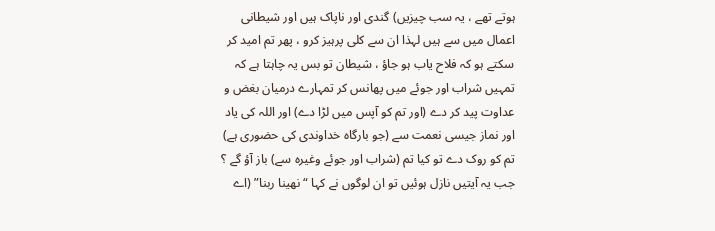ہوتے تھے ، یہ سب چیزیں) گندی اور ناپاک ہیں اور شیطانی اعمال میں سے ہیں لہذا ان سے کلی پرہیز کرو ، پھر تم امید کر سکتے ہو کہ فلاح یاب ہو جاؤ ، شیطان تو بس یہ چاہتا ہے کہ تمہیں شراب اور جوئے میں پھانس کر تمہارے درمیان بغض و عداوت پید کر دے (اور تم کو آپس میں لڑا دے) اور اللہ کی یاد اور نماز جیسی نعمت سے (جو بارگاہ خداوندی کی حضوری ہے) تم کو روک دے تو کیا تم (شراب اور جوئے وغیرہ سے) باز آؤ گے ؟
جب یہ آیتیں نازل ہوئیں تو ان لوگوں نے کہا “نهينا ربنا” (اے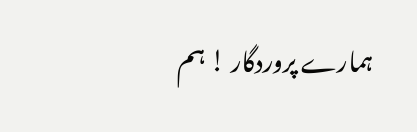ہمارے پروردگار ! ہم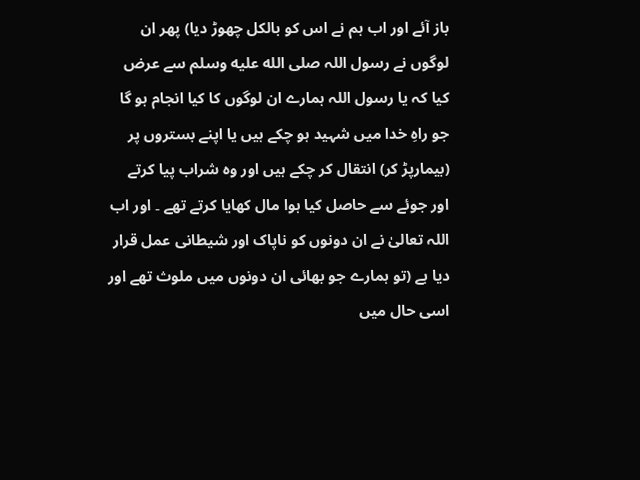باز آئے اور اب ہم نے اس کو بالکل چھوڑ دیا) پھر ان لوگوں نے رسول اللہ صلى الله عليه وسلم سے عرض کیا کہ یا رسول اللہ ہمارے ان لوگوں کا کیا انجام ہو گا جو راہِ خدا میں شہید ہو چکے ہیں یا اپنے بستروں پر (بیمارپڑ کر) انتقال کر چکے ہیں اور وہ شراب پیا کرتے اور جوئے سے حاصل کیا ہوا مال کھایا کرتے تھے ۔ اور اب اللہ تعالیٰ نے ان دونوں کو ناپاک اور شیطانی عمل قرار دیا ہے (تو ہمارے جو بھائی ان دونوں میں ملوث تھے اور اسی حال میں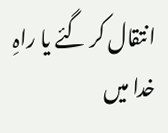انتقال کر گئے یا راہِ خدا میں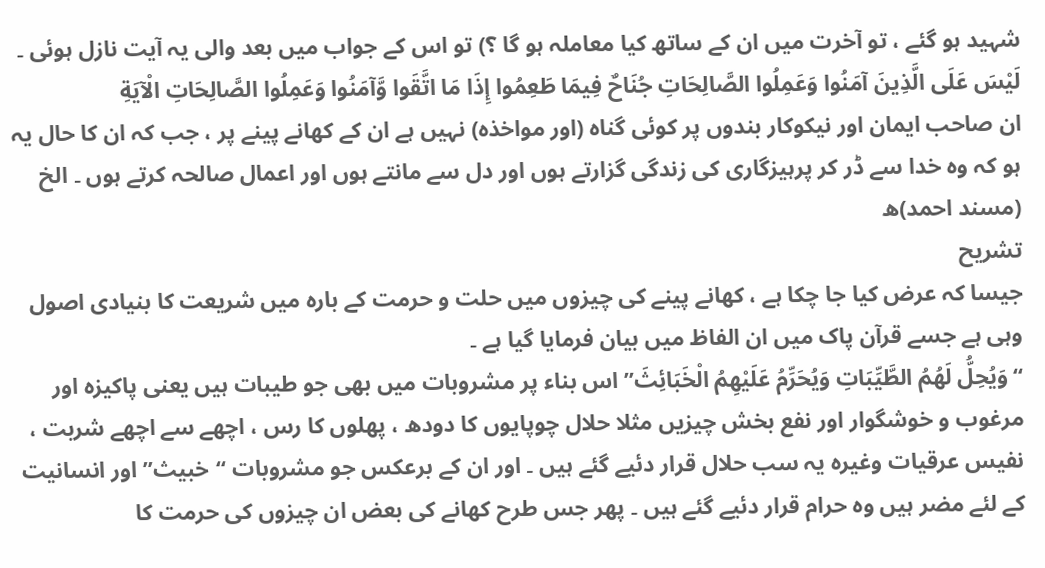شہید ہو گئے ، تو آخرت میں ان کے ساتھ کیا معاملہ ہو گا ؟) تو اس کے جواب میں بعد والی یہ آیت نازل ہوئی ۔
لَيْسَ عَلَى الَّذِينَ آمَنُوا وَعَمِلُوا الصَّالِحَاتِ جُنَاحٌ فِيمَا طَعِمُوا إِذَا مَا اتَّقَوا وَّآمَنُوا وَعَمِلُوا الصَّالِحَاتِ الْآيَةِ
ان صاحب ایمان اور نیکوکار بندوں پر کوئی گناہ (اور مواخذہ) نہیں ہے ان کے کھانے پینے پر ، جب کہ ان کا حال یہ ہو کہ وہ خدا سے ڈر کر پرہیزگاری کی زندگی گزارتے ہوں اور دل سے مانتے ہوں اور اعمال صالحہ کرتے ہوں ۔ الخ (مسند احمد)ھ
تشریح
جیسا کہ عرض کیا جا چکا ہے ، کھانے پینے کی چیزوں میں حلت و حرمت کے بارہ میں شریعت کا بنیادی اصول وہی ہے جسے قرآن پاک میں ان الفاظ میں بیان فرمایا گیا ہے ۔
“وَيُحِلُّ لَهُمُ الطَّيِّبَاتِ وَيُحَرِّمُ عَلَيْهِمُ الْخَبَائِثَ” اس بناء پر مشروبات میں بھی جو طیبات ہیں یعنی پاکیزہ اور مرغوب و خوشگوار اور نفع بخش چیزیں مثلا حلال چوپایوں کا دودھ ، پھلوں کا رس ، اچھے سے اچھے شربت ، نفیس عرقیات وغیرہ یہ سب حلال قرار دئیے گئے ہیں ۔ اور ان کے برعکس جو مشروبات “خبیث” اور انسانیت کے لئے مضر ہیں وہ حرام قرار دئیے گئے ہیں ۔ پھر جس طرح کھانے کی بعض ان چیزوں کی حرمت کا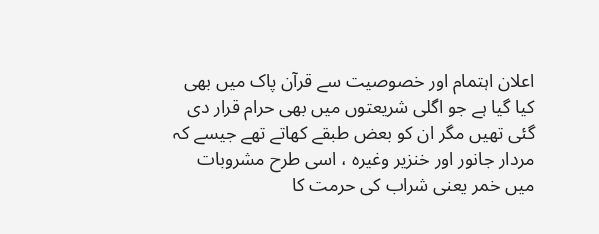اعلان اہتمام اور خصوصیت سے قرآن پاک میں بھی کیا گیا ہے جو اگلی شریعتوں میں بھی حرام قرار دی گئی تھیں مگر ان کو بعض طبقے کھاتے تھے جیسے کہ مردار جانور اور خنزیر وغیرہ ، اسی طرح مشروبات میں خمر یعنی شراب کی حرمت کا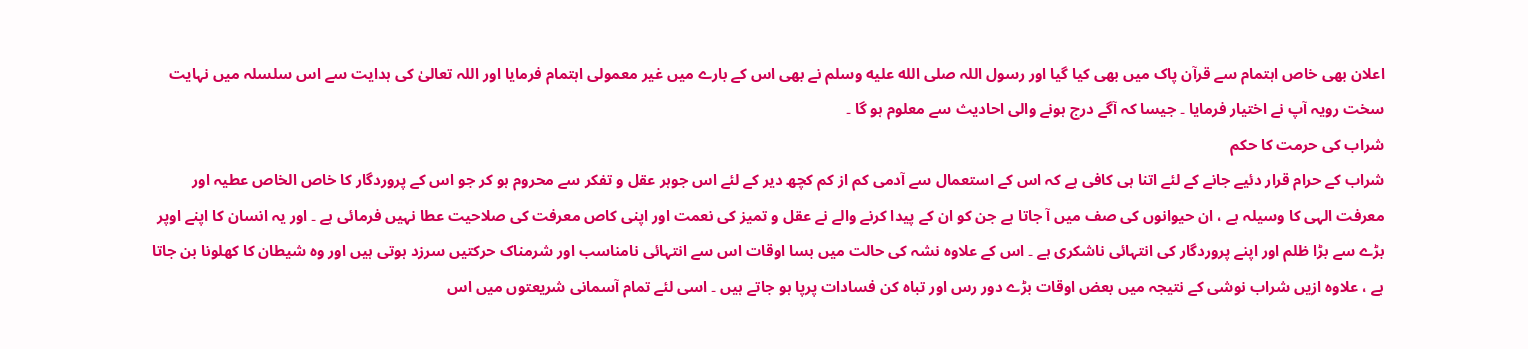اعلان بھی خاص اہتمام سے قرآن پاک میں بھی کیا گیا اور رسول اللہ صلى الله عليه وسلم نے بھی اس کے بارے میں غیر معمولی اہتمام فرمایا اور اللہ تعالیٰ کی ہدایت سے اس سلسلہ میں نہایت سخت رویہ آپ نے اختیار فرمایا ۔ جیسا کہ آگے درج ہونے والی احادیث سے معلوم ہو گا ۔
شراب کی حرمت کا حکم
شراب کے حرام قرار دئیے جانے کے لئے اتنا ہی کافی ہے کہ اس کے استعمال سے آدمی کم از کم کچھ دیر کے لئے اس جوہر عقل و تفکر سے محروم ہو کر جو اس کے پروردگار کا خاص الخاص عطیہ اور معرفت الہی کا وسیلہ ہے ، ان حیوانوں کی صف میں آ جاتا ہے جن کو ان کے پیدا کرنے والے نے عقل و تمیز کی نعمت اور اپنی کاص معرفت کی صلاحیت عطا نہیں فرمائی ہے ۔ اور یہ انسان کا اپنے اوپر بڑے سے بڑا ظلم اور اپنے پروردگار کی انتہائی ناشکری ہے ۔ اس کے علاوہ نشہ کی حالت میں بسا اوقات اس سے انتہائی نامناسب اور شرمناک حرکتیں سرزد ہوتی ہیں اور وہ شیطان کا کھلونا بن جاتا ہے ، علاوہ ازیں شراب نوشی کے نتیجہ میں بعض اوقات بڑے دور رس اور تباہ کن فسادات پرپا ہو جاتے ہیں ۔ اسی لئے تمام آسمانی شریعتوں میں اس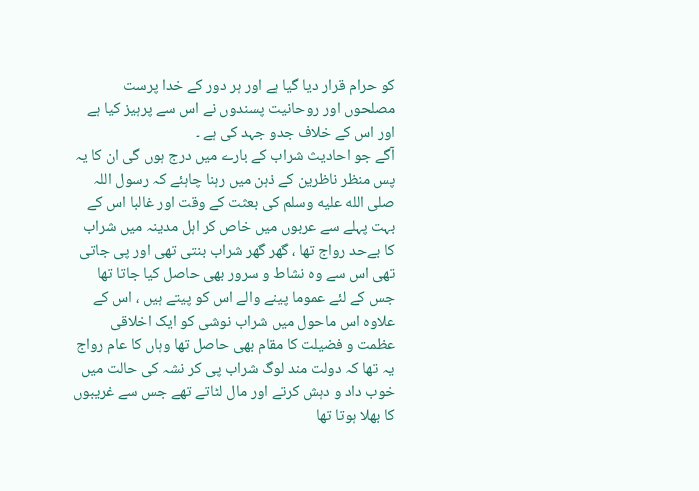کو حرام قرار دیا گیا ہے اور ہر دور کے خدا پرست مصلحوں اور روحانیت پسندوں نے اس سے پرہیز کیا ہے اور اس کے خلاف جدو جہد کی ہے ۔
آگے جو احادیث شراب کے بارے میں درج ہوں گی ان کا یہ پس منظر ناظرین کے ذہن میں رہنا چاہئے کہ رسول اللہ صلى الله عليه وسلم کی بعثت کے وقت اور غالبا اس کے بہت پہلے سے عربوں میں خاص کر اہل مدینہ میں شراب کا بےحد رواج تھا ، گھر گھر شراب بنتی تھی اور پی جاتی تھی اس سے وہ نشاط و سرور بھی حاصل کیا جاتا تھا جس کے لئے عموما پینے والے اس کو پیتے ہیں ، اس کے علاوہ اس ماحول میں شراب نوشی کو ایک اخلاقی عظمت و فضیلت کا مقام بھی حاصل تھا وہاں کا عام رواج یہ تھا کہ دولت مند لوگ شراب پی کر نشہ کی حالت میں خوب داد و دہش کرتے اور مال لٹاتے تھے جس سے غریبوں کا بھلا ہوتا تھا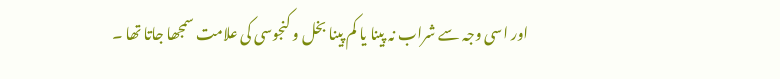اور اسی وجہ سے شراب نہ پینا یا کم پینا بخل و کنجوسی کی علامت سمجھا جاتا تھا ۔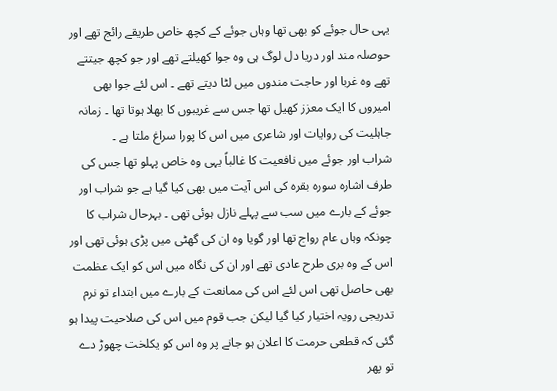یہی حال جوئے کو بھی تھا وہاں جوئے کے کچھ خاص طریقے رائج تھے اور حوصلہ مند اور دریا دل لوگ ہی وہ جوا کھیلتے تھے اور جو کچھ جیتتے تھے وہ غربا اور حاجت مندوں میں لٹا دیتے تھے ۔ اس لئے جوا بھی امیروں کا ایک معزز کھیل تھا جس سے غریبوں کا بھلا ہوتا تھا ۔ زمانہ جاہلیت کی روایات اور شاعری میں اس کا پورا سراغ ملتا ہے ۔
شراب اور جوئے میں نافعیت کا غالباً یہی وہ خاص پہلو تھا جس کی طرف اشارہ سورہ بقرہ کی اس آیت میں بھی کیا گیا ہے جو شراب اور جوئے کے بارے میں سب سے پہلے نازل ہوئی تھی ۔ بہرحال شراب کا چونکہ وہاں عام رواج تھا اور گویا وہ ان کی گھٹی میں پڑی ہوئی تھی اور اس کے وہ بری طرح عادی تھے اور ان کی نگاہ میں اس کو ایک عظمت بھی حاصل تھی اس لئے اس کی ممانعت کے بارے میں ابتداء تو نرم تدریجی رویہ اختیار کیا گیا لیکن جب قوم میں اس کی صلاحیت پیدا ہو گئی کہ قطعی حرمت کا اعلان ہو جانے پر وہ اس کو یکلخت چھوڑ دے تو پھر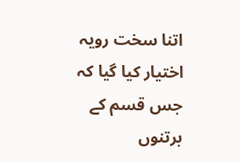اتنا سخت رویہ اختیار کیا گیا کہ جس قسم کے برتنوں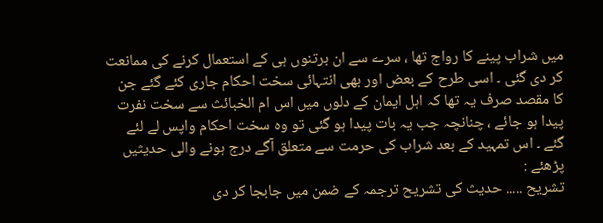میں شراب پینے کا رواج تھا ، سرے سے ان برتنوں ہی کے استعمال کرنے کی ممانعت کر دی گئی ۔ اسی طرح کے بعض اور بھی انتہائی سخت احکام جاری کئے گئے جن کا مقصد صرف یہ تھا کہ اہل ایمان کے دلوں میں اس ام الخبائث سے سخت نفرت پیدا ہو جائے ، چنانچہ جب یہ بات پیدا ہو گئی تو وہ سخت احکام واپس لے لئے گئے ۔ اس تمہید کے بعد شراب کی حرمت سے متعلق آگے درج ہونے والی حدیثیں پڑھئے :
تشریح ..... حدیث کی تشریح ترجمہ کے ضمن میں جابجا کر دی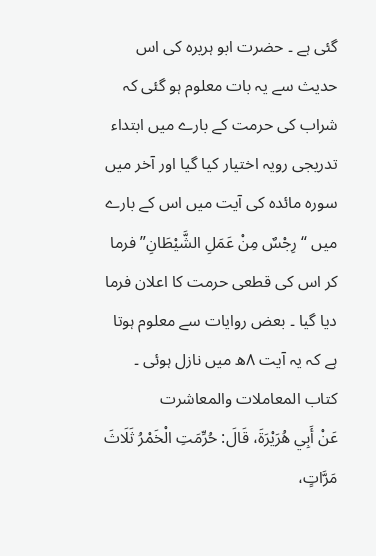گئی ہے ۔ حضرت ابو ہریرہ کی اس حدیث سے یہ بات معلوم ہو گئی کہ شراب کی حرمت کے بارے میں ابتداء تدریجی رویہ اختیار کیا گیا اور آخر میں سورہ مائدہ کی آیت میں اس کے بارے میں “رِجْسٌ مِنْ عَمَلِ الشَّيْطَانِ” فرما کر اس کی قطعی حرمت کا اعلان فرما دیا گیا ۔ بعض روایات سے معلوم ہوتا ہے کہ یہ آیت ۸ھ میں نازل ہوئی ۔
کتاب المعاملات والمعاشرت
عَنْ أَبِي هُرَيْرَةَ، قَالَ: حُرِّمَتِ الْخَمْرُ ثَلَاثَ مَرَّاتٍ،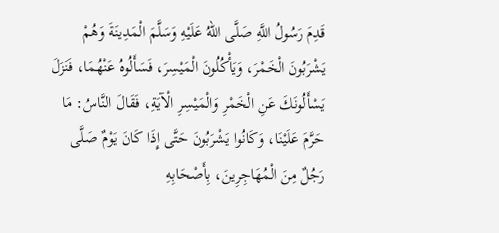قَدِمَ رَسُولُ اللَّهِ صَلَّى اللهُ عَلَيْهِ وَسَلَّمَ الْمَدِينَةَ وَهُمْ يَشْرَبُونَ الْخَمْرَ، وَيَأْكُلُونَ الْمَيْسِرَ، فَسَأَلُوهُ عَنْهُمَا، فَنَزَلَ يَسْأَلُونَكَ عَنِ الْخَمْرِ وَالْمَيْسِرِ الْآيَةِ، فَقَالَ النَّاسُ: مَا حَرَّمَ عَلَيْنَا، وَكَانُوا يَشْرَبُونَ حَتَّى إِذَا كَانَ يَوْمٌ صَلَّى رَجُلٌ مِنَ الْمُهَاجِرِينَ، بِأَصْحَابِهِ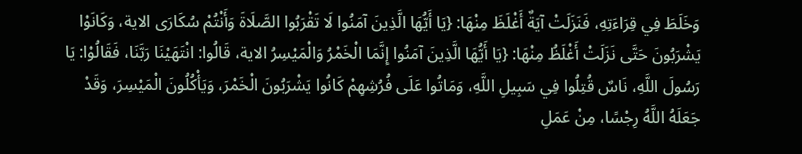وَخَلَطَ فِي قِرَاءَتِهِ، فَنَزَلَتْ آيَةٌ أَغْلَظَ مِنْهَا: {يَا أَيُّهَا الَّذِينَ آمَنُوا لَا تَقْرَبُوا الصَّلَاةَ وَأَنْتُمْ سُكَارَى الاية، وَكَانَوْا يَشْرَبُونَ حَتَّى نَزَلَتْ أَغْلَظُ مِنْهَا: {يَا أَيُّهَا الَّذِينَ آمَنُوا إِنَّمَا الْخَمْرُ وَالْمَيْسِرُ الاية، قَالُوا: انْتَهَيْنَا رَبَّنَا، فَقَالُوْا: يَا رَسُولَ اللَّهِ، نَاسٌ قُتِلُوا فِي سَبِيلِ اللَّهِ، وَمَاتُوا عَلَى فُرُشِهِمْ كَانُوا يَشْرَبُونَ الْخَمْرَ، وَيَأْكُلُونَ الْمَيْسِرَ، وَقَدْ جَعَلَهُ اللَّهُ رِجْسًا، مِنْ عَمَلِ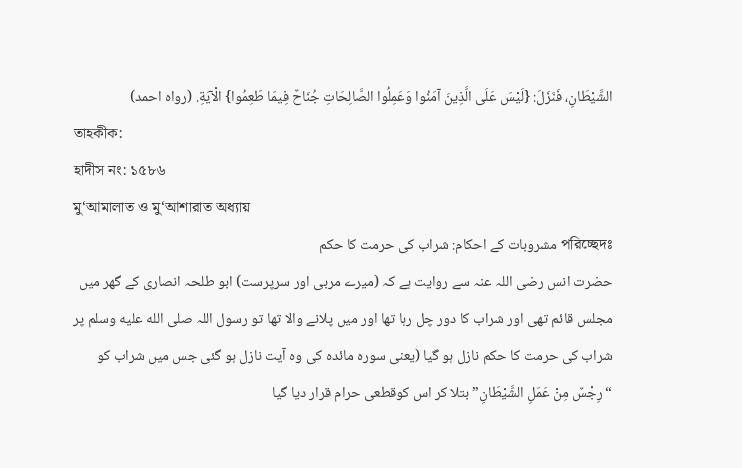الشَّيْطَانِ، فَنَزَلَ: {لَيْسَ عَلَى الَّذِينَ آمَنُوا وَعَمِلُوا الصَّالِحَاتِ جُنَاحٌ فِيمَا طَعِمُوا} الْآيَةِ. (رواه احمد)
তাহকীক:
হাদীস নং: ১৫৮৬
মু‘আমালাত ও মু‘আশারাত অধ্যায়
পরিচ্ছেদঃ مشروبات کے احکام: شراب کی حرمت کا حکم
حضرت انس رضی اللہ عنہ سے روایت ہے کہ (میرے مربی اور سرپرست) ابو طلحہ انصاری کے گھر میں مجلس قائم تھی اور شراب کا دور چل رہا تھا اور میں پلانے والا تھا تو رسول اللہ صلى الله عليه وسلم پر شراب کی حرمت کا حکم نازل ہو گیا (یعنی سورہ مائدہ کی وہ آیت نازل ہو گئی جس میں شراب کو “رِجْسٌ مِنْ عَمَلِ الشَّيْطَانِ” بتلا کر اس کوقطعی حرام قرار دیا گیا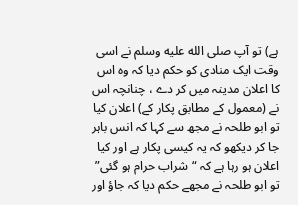ہے) تو آپ صلى الله عليه وسلم نے اسی وقت ایک منادی کو حکم دیا کہ وہ اس کا اعلان مدینہ میں کر دے ، چنانچہ اس نے (معمول کے مطابق پکار کے) اعلان کیا تو ابو طلحہ نے مجھ سے کہا کہ انس باہر جا کر دیکھو کہ یہ کیسی پکار ہے اور کیا اعلان ہو رہا ہے کہ “شراب حرام ہو گئی” تو ابو طلحہ نے مجھے حکم دیا کہ جاؤ اور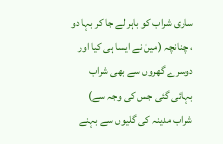ساری شراب کو باہر لے جا کر بہا دو ، چنانچہ (میںٰ نے ایسا ہی کیا اور دوسرے گھروں سے بھی شراب بہائی گئی جس کی وجہ سے) شراب مدینہ کی گلیوں سے بہنے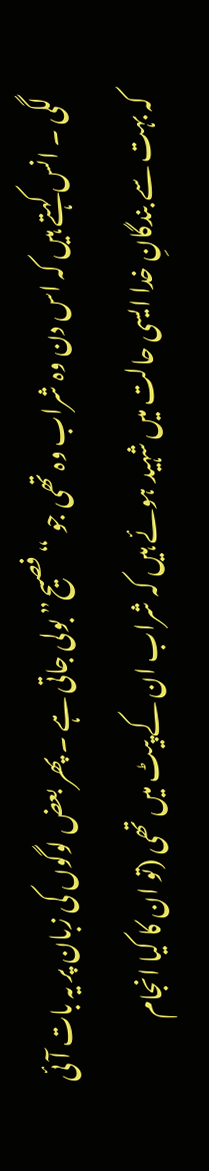لگی ۔ انس کہتے ہیں کہ اس دن وہ شراب وہ تھی جو “فصیح” بولی جاتی ہے ۔ پھر بعض لوگوں کی زبان پر یہ بات آئی کہ بہت سے بندگانِ خدا ایسی حالت میں شہید ہوئے ہیں کہ شراب ان کے پیٹ میں تھی (تو ان کا کیا انجام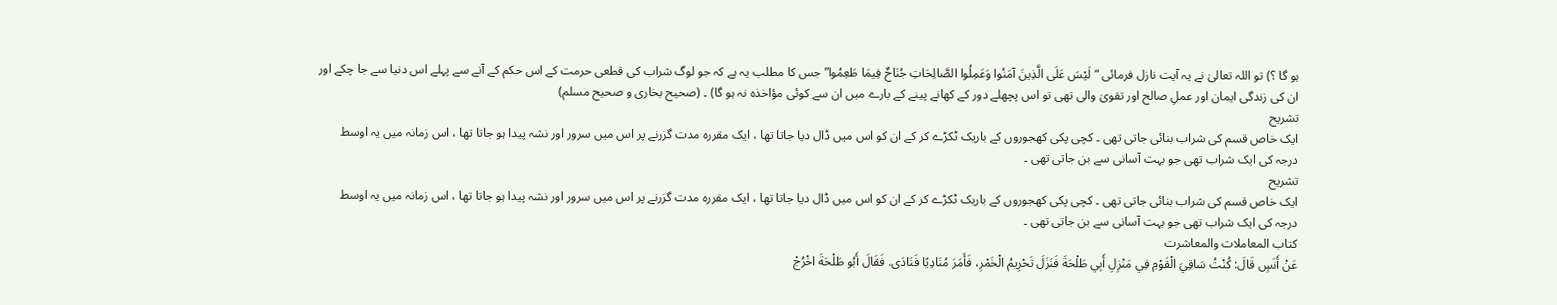ہو گا ؟) تو اللہ تعالیٰ نے یہ آیت نازل فرمائی “لَيْسَ عَلَى الَّذِينَ آمَنُوا وَعَمِلُوا الصَّالِحَاتِ جُنَاحٌ فِيمَا طَعِمُوا” جس کا مطلب یہ ہے کہ جو لوگ شراب کی قطعی حرمت کے اس حکم کے آنے سے پہلے اس دنیا سے جا چکے اور ان کی زندگی ایمان اور عملِ صالح اور تقویٰ والی تھی تو اس پچھلے دور کے کھانے پینے کے بارے میں ان سے کوئی مؤاخذہ نہ ہو گا) ۔ (صحیح بخاری و صحیح مسلم)
تشریح
ایک خاص قسم کی شراب بنائی جاتی تھی ۔ کچی پکی کھجوروں کے باریک ٹکڑے کر کے ان کو اس میں ڈال دیا جاتا تھا ، ایک مقررہ مدت گزرنے پر اس میں سرور اور نشہ پیدا ہو جاتا تھا ، اس زمانہ میں یہ اوسط درجہ کی ایک شراب تھی جو بہت آسانی سے بن جاتی تھی ۔
تشریح
ایک خاص قسم کی شراب بنائی جاتی تھی ۔ کچی پکی کھجوروں کے باریک ٹکڑے کر کے ان کو اس میں ڈال دیا جاتا تھا ، ایک مقررہ مدت گزرنے پر اس میں سرور اور نشہ پیدا ہو جاتا تھا ، اس زمانہ میں یہ اوسط درجہ کی ایک شراب تھی جو بہت آسانی سے بن جاتی تھی ۔
کتاب المعاملات والمعاشرت
عَنْ أَنَسٍ قَالَ: كُنْتُ سَاقِيَ الْقَوْمِ فِي مَنْزِلِ أَبِي طَلْحَةَ فَنَزَلَ تَحْرِيمُ الْخَمْرِ، فَأَمَرَ مُنَادِيًا فَنَادَى. فَقَالَ أَبُو طَلْحَةَ اخْرُجْ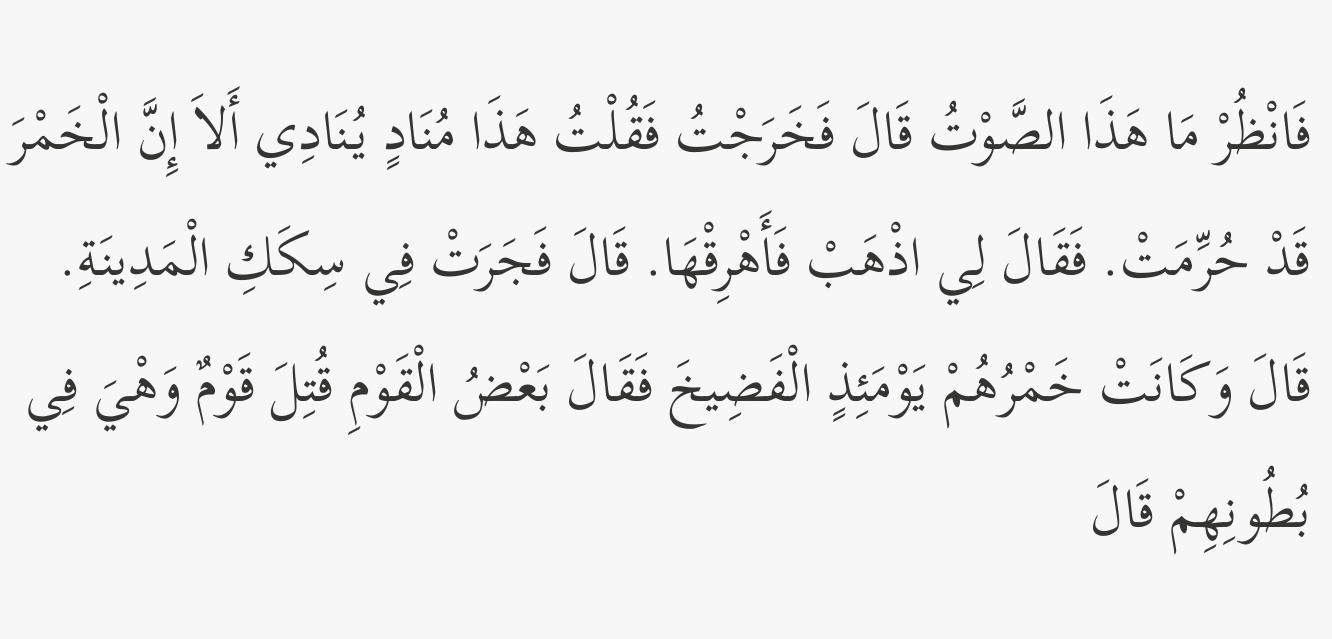فَانْظُرْ مَا هَذَا الصَّوْتُ قَالَ فَخَرَجْتُ فَقُلْتُ هَذَا مُنَادٍ يُنَادِي أَلاَ إِنَّ الْخَمْرَ قَدْ حُرِّمَتْ. فَقَالَ لِي اذْهَبْ فَأَهْرِقْهَا. قَالَ فَجَرَتْ فِي سِكَكِ الْمَدِينَةِ. قَالَ وَكَانَتْ خَمْرُهُمْ يَوْمَئِذٍ الْفَضِيخَ فَقَالَ بَعْضُ الْقَوْمِ قُتِلَ قَوْمٌ وَهْيَ فِي بُطُونِهِمْ قَالَ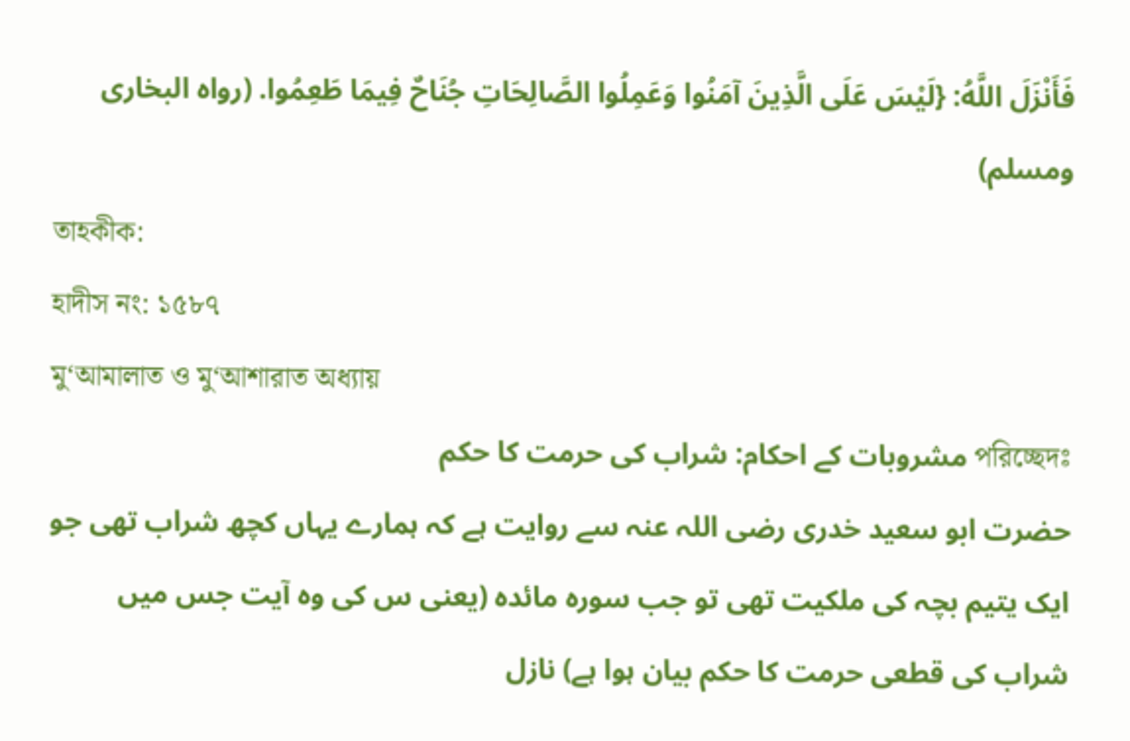فَأَنْزَلَ اللَّهُ: {لَيْسَ عَلَى الَّذِينَ آمَنُوا وَعَمِلُوا الصَّالِحَاتِ جُنَاحٌ فِيمَا طَعِمُوا. (رواه البخارى ومسلم)
তাহকীক:
হাদীস নং: ১৫৮৭
মু‘আমালাত ও মু‘আশারাত অধ্যায়
পরিচ্ছেদঃ مشروبات کے احکام: شراب کی حرمت کا حکم
حضرت ابو سعید خدری رضی اللہ عنہ سے روایت ہے کہ ہمارے یہاں کچھ شراب تھی جو ایک یتیم بچہ کی ملکیت تھی تو جب سورہ مائدہ (یعنی س کی وہ آیت جس میں شراب کی قطعی حرمت کا حکم بیان ہوا ہے) نازل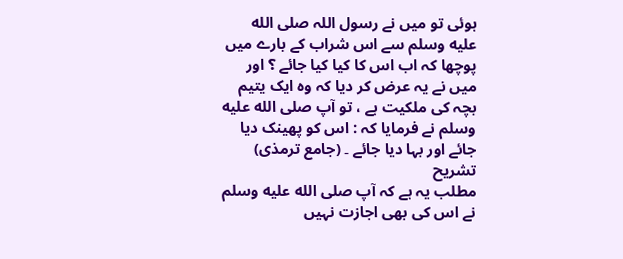ہوئی تو میں نے رسول اللہ صلى الله عليه وسلم سے اس شراب کے بارے میں پوچھا کہ اب اس کا کیا کیا جائے ؟ اور میں نے یہ عرض کر دیا کہ وہ ایک یتیم بچہ کی ملکیت ہے ، تو آپ صلى الله عليه وسلم نے فرمایا کہ : اس کو پھینک دیا جائے اور بہا دیا جائے ۔ (جامع ترمذی)
تشریح
مطلب یہ ہے کہ آپ صلى الله عليه وسلم نے اس کی بھی اجازت نہیں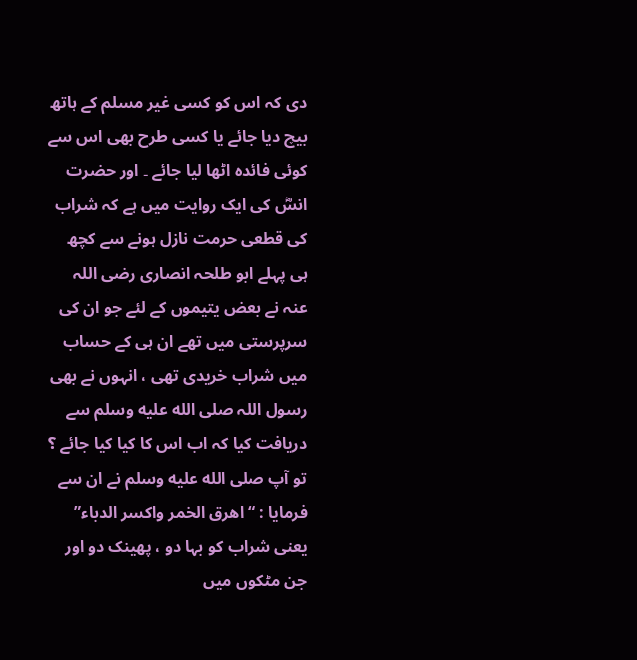دی کہ اس کو کسی غیر مسلم کے ہاتھ بیچ دیا جائے یا کسی طرح بھی اس سے کوئی فائدہ اٹھا لیا جائے ۔ اور حضرت انسؓ کی ایک روایت میں ہے کہ شراب کی قطعی حرمت نازل ہونے سے کچھ ہی پہلے ابو طلحہ انصاری رضی اللہ عنہ نے بعض یتیموں کے لئے جو ان کی سرپرستی میں تھے ان ہی کے حساب میں شراب خریدی تھی ، انہوں نے بھی رسول اللہ صلى الله عليه وسلم سے دریافت کیا کہ اب اس کا کیا کیا جائے ؟ تو آپ صلى الله عليه وسلم نے ان سے فرمایا : “اهرق الخمر واكسر الدباء” یعنی شراب کو بہا دو ، پھینک دو اور جن مٹکوں میں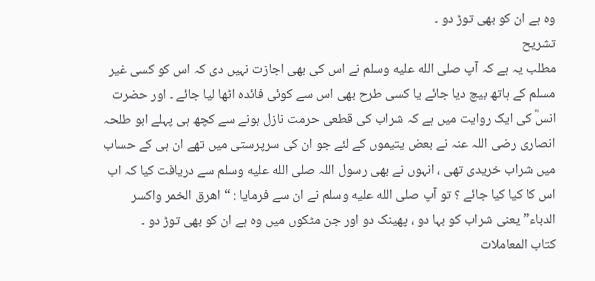وہ ہے ان کو بھی توڑ دو ۔
تشریح
مطلب یہ ہے کہ آپ صلى الله عليه وسلم نے اس کی بھی اجازت نہیں دی کہ اس کو کسی غیر مسلم کے ہاتھ بیچ دیا جائے یا کسی طرح بھی اس سے کوئی فائدہ اٹھا لیا جائے ۔ اور حضرت انسؓ کی ایک روایت میں ہے کہ شراب کی قطعی حرمت نازل ہونے سے کچھ ہی پہلے ابو طلحہ انصاری رضی اللہ عنہ نے بعض یتیموں کے لئے جو ان کی سرپرستی میں تھے ان ہی کے حساب میں شراب خریدی تھی ، انہوں نے بھی رسول اللہ صلى الله عليه وسلم سے دریافت کیا کہ اب اس کا کیا کیا جائے ؟ تو آپ صلى الله عليه وسلم نے ان سے فرمایا : “اهرق الخمر واكسر الدباء” یعنی شراب کو بہا دو ، پھینک دو اور جن مٹکوں میں وہ ہے ان کو بھی توڑ دو ۔
کتاب المعاملات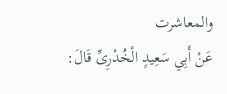والمعاشرت
عَنْ أَبِي سَعِيدٍ الْخُدْرِىِّ قَالَ: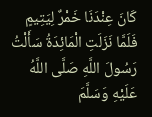كَانَ عِنْدَنَا خَمْرٌ لِيَتِيمٍ فَلَمَّا نَزَلَتِ الْمَائِدَةُ سَأَلْتُ رَسُولَ اللَّهِ صَلَّى اللَّهُ عَلَيْهِ وَسَلَّمَ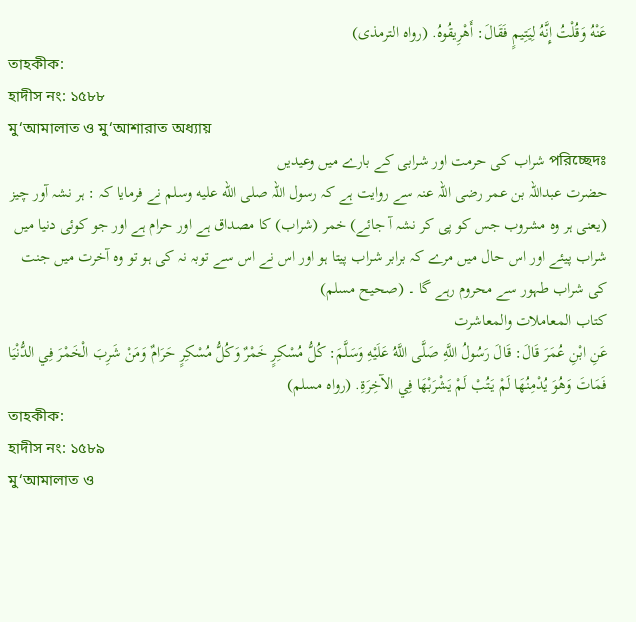عَنْهُ وَقُلْتُ إِنَّهُ لِيَتِيمٍ فَقَالَ: أَهْرِيقُوهُ. (رواه الترمذى)
তাহকীক:
হাদীস নং: ১৫৮৮
মু‘আমালাত ও মু‘আশারাত অধ্যায়
পরিচ্ছেদঃ شراب کی حرمت اور شرابی کے بارے میں وعیدیں
حضرت عبداللہ بن عمر رضی اللہ عنہ سے روایت ہے کہ رسول اللہ صلى الله عليه وسلم نے فرمایا کہ : ہر نشہ آور چیز (یعنی ہر وہ مشروب جس کو پی کر نشہ آ جائے) خمر (شراب) کا مصداق ہے اور حرام ہے اور جو کوئی دنیا میں شراب پیئے اور اس حال میں مرے کہ برابر شراب پیتا ہو اور اس نے اس سے توبہ نہ کی ہو تو وہ آخرت میں جنت کی شراب طہور سے محروم رہے گا ۔ (صحیح مسلم)
کتاب المعاملات والمعاشرت
عَنِ ابْنِ عُمَرَ قَالَ: قَالَ رَسُولُ اللَّهِ صَلَّى اللَّهُ عَلَيْهِ وَسَلَّمَ: كُلُّ مُسْكِرٍ خَمْرٌ وَكُلُّ مُسْكِرٍ حَرَامٌ وَمَنْ شَرِبَ الْخَمْرَ فِي الدُّنْيَا فَمَاتَ وَهُوَ يُدْمِنُهَا لَمْ يَتُبْ لَمْ يَشْرَبْهَا فِي الآخِرَةِ. (رواه مسلم)
তাহকীক:
হাদীস নং: ১৫৮৯
মু‘আমালাত ও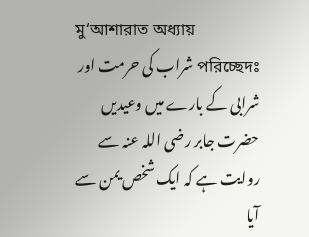মু‘আশারাত অধ্যায়
পরিচ্ছেদঃ شراب کی حرمت اور شرابی کے بارے میں وعیدیں
حضرت جابر رضی اللہ عنہ سے روایت ہے کہ ایک شخص یمن سے آیا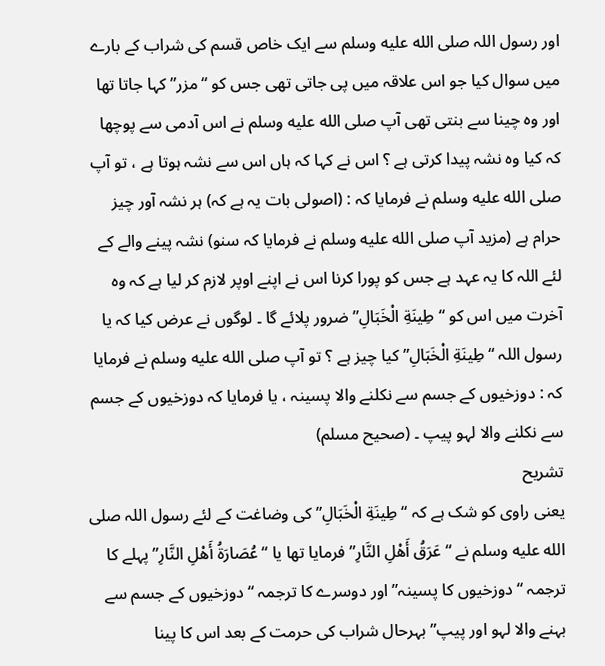اور رسول اللہ صلى الله عليه وسلم سے ایک خاص قسم کی شراب کے بارے میں سوال کیا جو اس علاقہ میں پی جاتی تھی جس کو “مزر” کہا جاتا تھا اور وہ چینا سے بنتی تھی آپ صلى الله عليه وسلم نے اس آدمی سے پوچھا کہ کیا وہ نشہ پیدا کرتی ہے ؟ اس نے کہا کہ ہاں اس سے نشہ ہوتا ہے ، تو آپ صلى الله عليه وسلم نے فرمایا کہ : (اصولی بات یہ ہے کہ) ہر نشہ آور چیز حرام ہے (مزید آپ صلى الله عليه وسلم نے فرمایا کہ سنو) نشہ پینے والے کے لئے اللہ کا یہ عہد ہے جس کو پورا کرنا اس نے اپنے اوپر لازم کر لیا ہے کہ وہ آخرت میں اس کو “طِينَةِ الْخَبَالِ” ضرور پلائے گا ۔ لوگوں نے عرض کیا کہ یا رسول اللہ “طِينَةِ الْخَبَالِ” کیا چیز ہے ؟ تو آپ صلى الله عليه وسلم نے فرمایا کہ : دوزخیوں کے جسم سے نکلنے والا پسینہ ، یا فرمایا کہ دوزخیوں کے جسم سے نکلنے والا لہو پیپ ۔ (صحیح مسلم)
تشریح
یعنی راوی کو شک ہے کہ “طِينَةِ الْخَبَالِ” کی وضاغت کے لئے رسول اللہ صلى الله عليه وسلم نے “عَرَقُ أَهْلِ النَّارِ” فرمایا تھا یا “عُصَارَةُ أَهْلِ النَّارِ” پہلے کا ترجمہ “دوزخیوں کا پسینہ” اور دوسرے کا ترجمہ “دوزخیوں کے جسم سے بہنے والا لہو اور پیپ” بہرحال شراب کی حرمت کے بعد اس کا پینا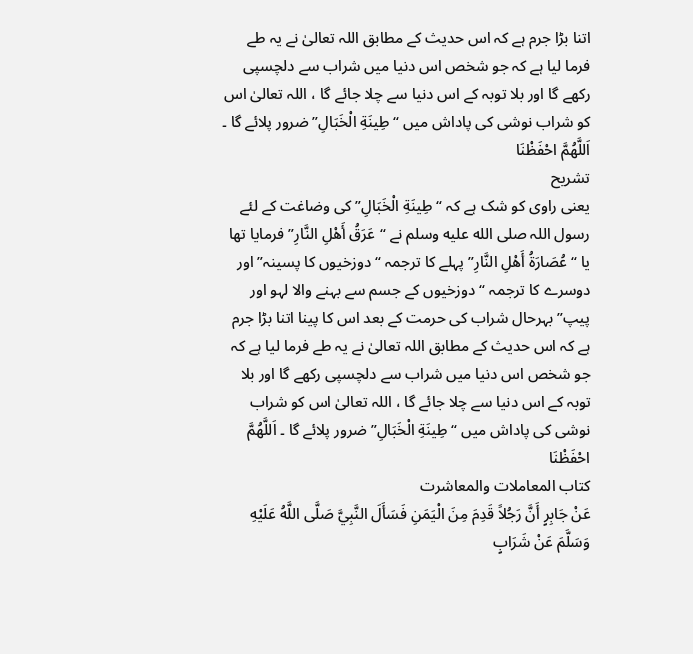اتنا بڑا جرم ہے کہ اس حدیث کے مطابق اللہ تعالیٰ نے یہ طے فرما لیا ہے کہ جو شخص اس دنیا میں شراب سے دلچسپی رکھے گا اور بلا توبہ کے اس دنیا سے چلا جائے گا ، اللہ تعالیٰ اس کو شراب نوشی کی پاداش میں “طِينَةِ الْخَبَالِ” ضرور پلائے گا ۔ اَللَّهُمَّ احْفَظْنَا
تشریح
یعنی راوی کو شک ہے کہ “طِينَةِ الْخَبَالِ” کی وضاغت کے لئے رسول اللہ صلى الله عليه وسلم نے “عَرَقُ أَهْلِ النَّارِ” فرمایا تھا یا “عُصَارَةُ أَهْلِ النَّارِ” پہلے کا ترجمہ “دوزخیوں کا پسینہ” اور دوسرے کا ترجمہ “دوزخیوں کے جسم سے بہنے والا لہو اور پیپ” بہرحال شراب کی حرمت کے بعد اس کا پینا اتنا بڑا جرم ہے کہ اس حدیث کے مطابق اللہ تعالیٰ نے یہ طے فرما لیا ہے کہ جو شخص اس دنیا میں شراب سے دلچسپی رکھے گا اور بلا توبہ کے اس دنیا سے چلا جائے گا ، اللہ تعالیٰ اس کو شراب نوشی کی پاداش میں “طِينَةِ الْخَبَالِ” ضرور پلائے گا ۔ اَللَّهُمَّ احْفَظْنَا
کتاب المعاملات والمعاشرت
عَنْ جَابِرٍ أَنَّ رَجُلاً قَدِمَ مِنَ الْيَمَنِ فَسَأَلَ النَّبِيَّ صَلَّى اللَّهُ عَلَيْهِ وَسَلَّمَ عَنْ شَرَابٍ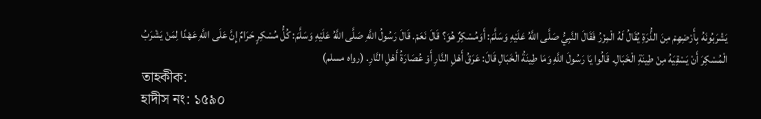يَشْرَبُونَهُ بِأَرْضِهِمْ مِنَ الذُّرَةِ يُقَالُ لَهُ الْمِزْرُ فَقَالَ النَّبِيُّ صَلَّى اللَّهُ عَلَيْهِ وَسَلَّمَ: أَوَمُسْكِرٌ هُوَ؟ قَالَ نَعَمْ. قَالَ رَسُولُ اللَّهِ صَلَّى اللَّهُ عَلَيْهِ وَسَلَّمَ: كُلُّ مُسْكِرٍ حَرَامٌ إِنَّ عَلَى اللَّهِ عَهْدًا لِمَنْ يَشْرَبُ الْمُسْكِرَ أَنْ يَسْقِيَهُ مِنْ طِينَةِ الْخَبَالِ. قَالُوا يَا رَسُولَ اللَّهِ وَمَا طِينَةُ الْخَبَالِ قَالَ: عَرَقُ أَهْلِ النَّارِ أَوْ عُصَارَةُ أَهْلِ النَّارِ. (رواه مسلم)
তাহকীক:
হাদীস নং: ১৫৯০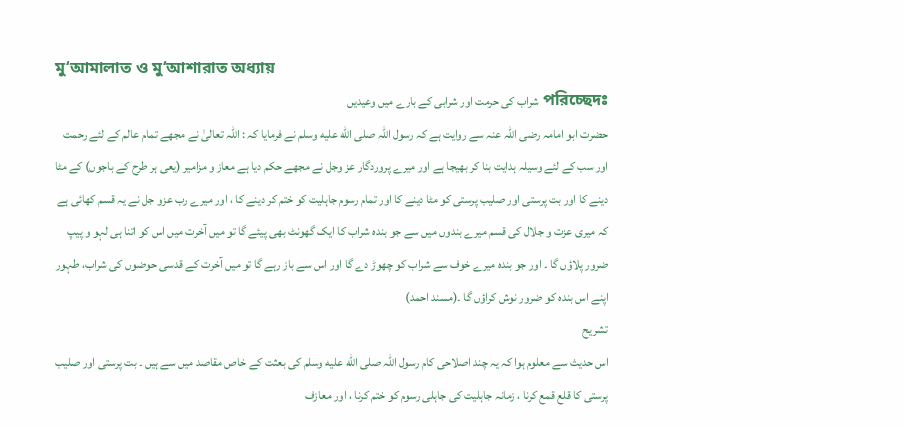মু‘আমালাত ও মু‘আশারাত অধ্যায়
পরিচ্ছেদঃ شراب کی حرمت اور شرابی کے بارے میں وعیدیں
حضرت ابو امامہ رضی اللہ عنہ سے روایت ہے کہ رسول اللہ صلى الله عليه وسلم نے فرمایا کہ : اللہ تعالیٰ نے مجھے تمام عالم کے لئے رحمت اور سب کے لئے وسیلہ ہدایت بنا کر بھیجا ہے اور میرے پروردگار عز وجل نے مجھے حکم دیا ہے معاز و مزامیر (یعی ہر طرح کے باجوں) کے مٹا دینے کا اور بت پرستی اور صلیب پرستی کو مٹا دینے کا اور تمام رسوم جاہلیت کو ختم کر دینے کا ، اور میرے رب عزو جل نے یہ قسم کھائی ہے کہ میری عزت و جلال کی قسم میرے بندوں میں سے جو بندہ شراب کا ایک گھونٹ بھی پیئے گا تو میں آخرت میں اس کو اتنا ہی لہو و پیپ ضرور پلاؤں گا ۔ اور جو بندہ میرے خوف سے شراب کو چھوڑ دے گا اور اس سے باز رہے گا تو میں آخرت کے قدسی حوضوں کی شراب، طہور اپنے اس بندہ کو ضرور نوش کراؤں گا ۔(مسند احمد)
تشریح
اس حدیث سے معلوم ہوا کہ یہ چند اصلاحی کام رسول اللہ صلى الله عليه وسلم کی بعثت کے خاص مقاصد میں سے ہیں ۔ بت پرستی اور صلیب پرستی کا قلع قمع کرنا ، زمانہ جاہلیت کی جاہلی رسوم کو ختم کرنا ، اور معازف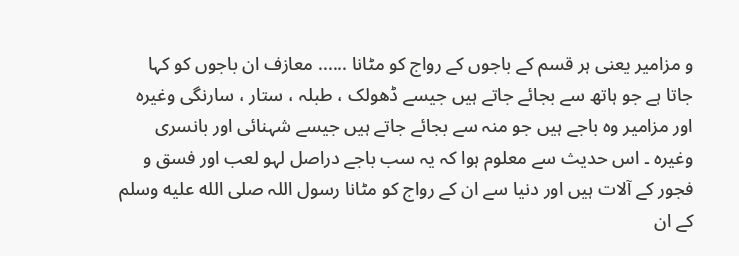و مزامیر یعنی ہر قسم کے باجوں کے رواج کو مٹانا ...... معازف ان باجوں کو کہا جاتا ہے جو ہاتھ سے بجائے جاتے ہیں جیسے ڈھولک ، طبلہ ، ستار ، سارنگی وغیرہ اور مزامیر وہ باجے ہیں جو منہ سے بجائے جاتے ہیں جیسے شہنائی اور بانسری وغیرہ ۔ اس حدیث سے معلوم ہوا کہ یہ سب باجے دراصل لہو لعب اور فسق و فجور کے آلات ہیں اور دنیا سے ان کے رواج کو مٹانا رسول اللہ صلى الله عليه وسلم کے ان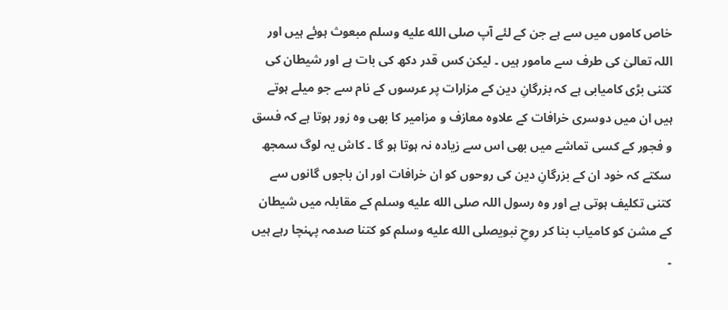خاص کاموں میں سے ہے جن کے لئے آپ صلى الله عليه وسلم مبعوث ہوئے ہیں اور اللہ تعالیٰ کی طرف سے مامور ہیں ۔ لیکن کس قدر دکھ کی بات ہے اور شیطان کی کتنی بڑی کامیابی ہے کہ بزرگانِ دین کے مزارات پر عرسوں کے نام سے جو میلے ہوتے ہیں ان میں دوسری خرافات کے علاوہ معازف و مزامیر کا بھی وہ زور ہوتا ہے کہ فسق و فجور کے کسی تماشے میں بھی اس سے زیادہ نہ ہوتا ہو گا ۔ کاش یہ لوگ سمجھ سکتے کہ خود ان کے بزرگانِ دین کی روحوں کو ان خرافات اور ان باجوں گانوں سے کتنی تکلیف ہوتی ہے اور وہ رسول اللہ صلى الله عليه وسلم کے مقابلہ میں شیطان کے مشن کو کامیاب بنا کر روحِ نبویصلى الله عليه وسلم کو کتنا صدمہ پہنچا رہے ہیں ۔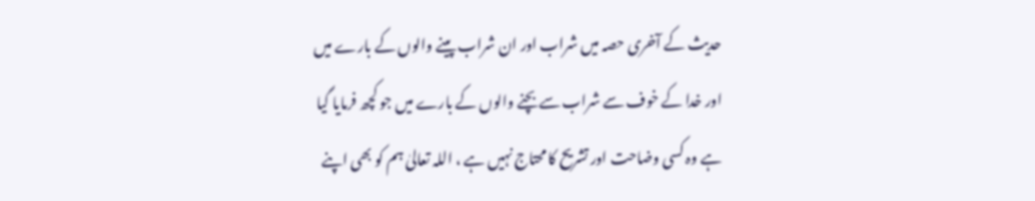حدیث کے آخری حصہ میں شراب اور ان شراب پینے والوں کے بارے میں اور خدا کے خوف سے شراب سے بچنے والوں کے بارے میں جو کچھ فرمایا گیا ہے وہ کسی وضاحت اور تشریح کا محتاج نہیں ہے ، اللہ تعالیٰ ہم کو بھی اپنے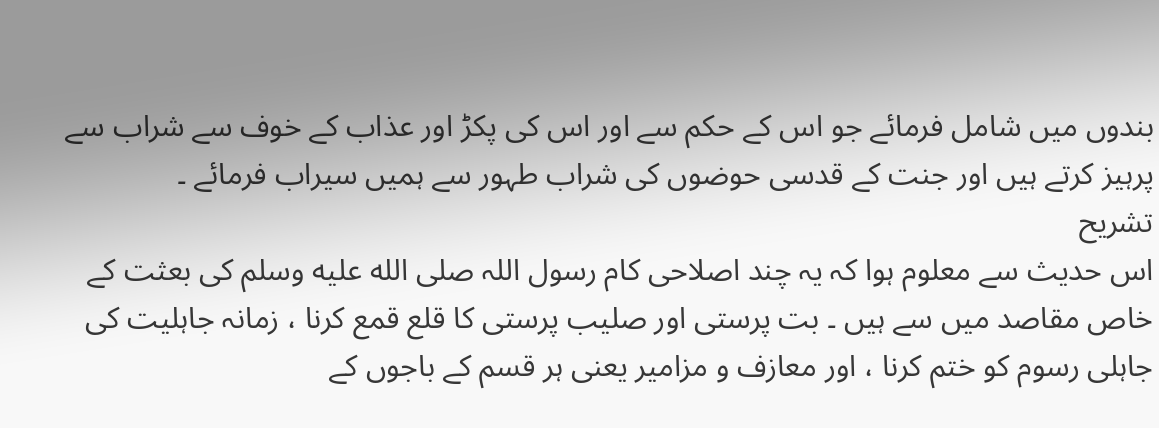بندوں میں شامل فرمائے جو اس کے حکم سے اور اس کی پکڑ اور عذاب کے خوف سے شراب سے پرہیز کرتے ہیں اور جنت کے قدسی حوضوں کی شراب طہور سے ہمیں سیراب فرمائے ۔
تشریح
اس حدیث سے معلوم ہوا کہ یہ چند اصلاحی کام رسول اللہ صلى الله عليه وسلم کی بعثت کے خاص مقاصد میں سے ہیں ۔ بت پرستی اور صلیب پرستی کا قلع قمع کرنا ، زمانہ جاہلیت کی جاہلی رسوم کو ختم کرنا ، اور معازف و مزامیر یعنی ہر قسم کے باجوں کے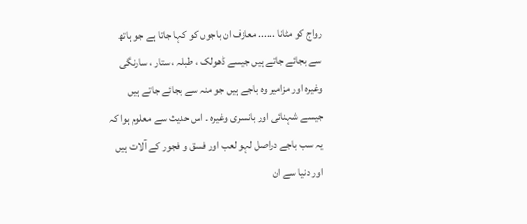رواج کو مٹانا ...... معازف ان باجوں کو کہا جاتا ہے جو ہاتھ سے بجائے جاتے ہیں جیسے ڈھولک ، طبلہ ، ستار ، سارنگی وغیرہ اور مزامیر وہ باجے ہیں جو منہ سے بجائے جاتے ہیں جیسے شہنائی اور بانسری وغیرہ ۔ اس حدیث سے معلوم ہوا کہ یہ سب باجے دراصل لہو لعب اور فسق و فجور کے آلات ہیں اور دنیا سے ان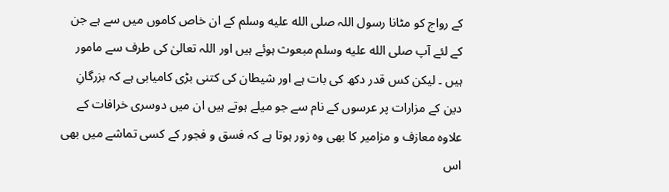کے رواج کو مٹانا رسول اللہ صلى الله عليه وسلم کے ان خاص کاموں میں سے ہے جن کے لئے آپ صلى الله عليه وسلم مبعوث ہوئے ہیں اور اللہ تعالیٰ کی طرف سے مامور ہیں ۔ لیکن کس قدر دکھ کی بات ہے اور شیطان کی کتنی بڑی کامیابی ہے کہ بزرگانِ دین کے مزارات پر عرسوں کے نام سے جو میلے ہوتے ہیں ان میں دوسری خرافات کے علاوہ معازف و مزامیر کا بھی وہ زور ہوتا ہے کہ فسق و فجور کے کسی تماشے میں بھی اس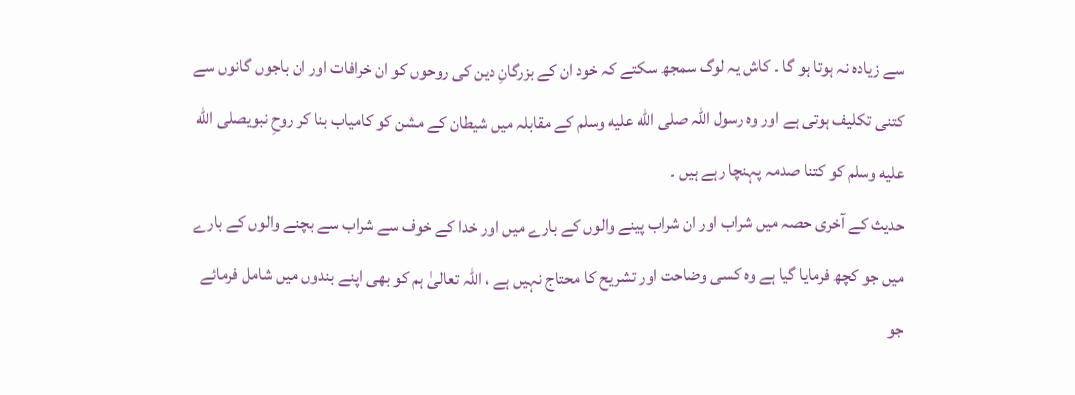سے زیادہ نہ ہوتا ہو گا ۔ کاش یہ لوگ سمجھ سکتے کہ خود ان کے بزرگانِ دین کی روحوں کو ان خرافات اور ان باجوں گانوں سے کتنی تکلیف ہوتی ہے اور وہ رسول اللہ صلى الله عليه وسلم کے مقابلہ میں شیطان کے مشن کو کامیاب بنا کر روحِ نبویصلى الله عليه وسلم کو کتنا صدمہ پہنچا رہے ہیں ۔
حدیث کے آخری حصہ میں شراب اور ان شراب پینے والوں کے بارے میں اور خدا کے خوف سے شراب سے بچنے والوں کے بارے میں جو کچھ فرمایا گیا ہے وہ کسی وضاحت اور تشریح کا محتاج نہیں ہے ، اللہ تعالیٰ ہم کو بھی اپنے بندوں میں شامل فرمائے جو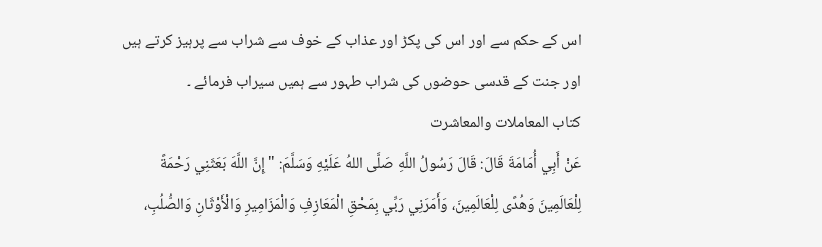اس کے حکم سے اور اس کی پکڑ اور عذاب کے خوف سے شراب سے پرہیز کرتے ہیں اور جنت کے قدسی حوضوں کی شراب طہور سے ہمیں سیراب فرمائے ۔
کتاب المعاملات والمعاشرت
عَنْ أَبِي أُمَامَةَ قَالَ: قَالَ رَسُولُ اللَّهِ صَلَّى اللهُ عَلَيْهِ وَسَلَّمَ: " إِنَّ اللَّهَ بَعَثَنِي رَحْمَةً لِلْعَالَمِينَ وَهُدًى لِلْعَالَمِينَ، وَأَمَرَنِي رَبِّي بِمَحْقِ الْمَعَازِفِ وَالْمَزَامِيرِ وَالْأَوْثَانِ وَالصُّلُبِ،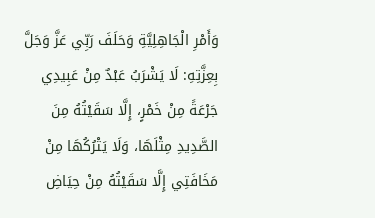وَأَمْرِ الْجَاهِلِيَّةِ وَحَلَفَ رَبِّي عَزَّ وَجَلَّ بِعِزَّتِهِ: لَا يَشْرَبُ عَبْدٌ مِنْ عَبِيدِي جَرْعَةً مِنْ خَمْرٍ، إِلَّا سَقَيْتُهُ مِنَ الصَّدِيدِ مِثْلَهَا، وَلَا يَتْرُكُهَا مِنْ مَخَافَتِي إِلَّا سَقَيْتُهُ مِنْ حِيَاضِ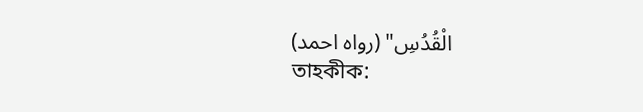الْقُدُسِ" (رواه احمد)
তাহকীক: